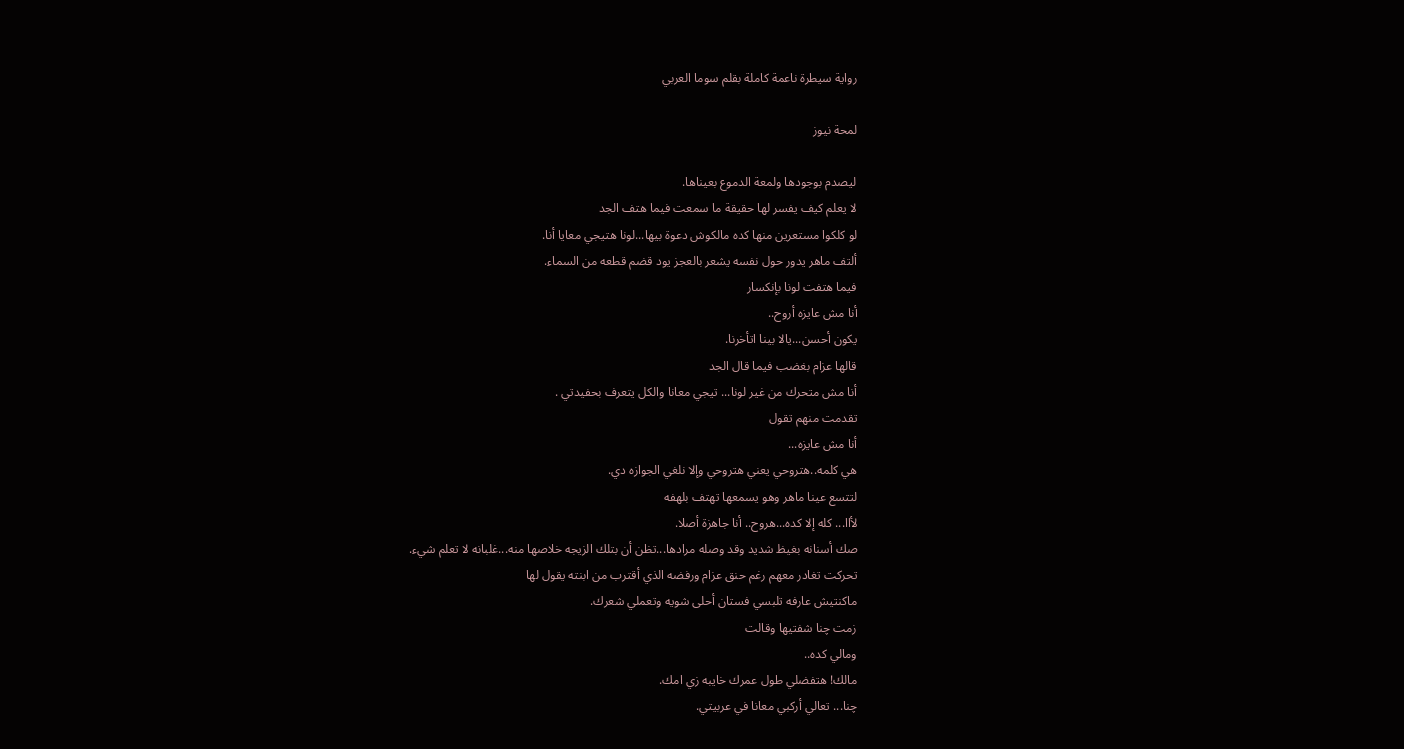رواية سيطرة ناعمة كاملة بقلم سوما العربي

لمحة نيوز

ليصدم بوجودها ولمعة الدموع بعيناها.
لا يعلم كيف يفسر لها حقيقة ما سمعت فيما هتف الجد
لو كلكوا مستعرين منها كده مالكوش دعوة بيها...لونا هتيجي معايا أنا.
ألتف ماهر يدور حول نفسه يشعر بالعجز يود قضم قطعه من السماء.
فيما هتفت لونا بإنكسار
أنا مش عايزه أروح..
يكون أحسن...يالا بينا اتأخرنا.
قالها عزام بغضب فيما قال الجد
أنا مش متحرك من غير لونا... تيجي معانا والكل يتعرف بحفيدتي .
تقدمت منهم تقول
أنا مش عايزه...
هي كلمه..هتروحي يعني هتروحي وإلا نلغي الجوازه دي.
لتتسع عينا ماهر وهو يسمعها تهتف بلهفه
لأاا... كله إلا كده...هروح.. أنا جاهزة أصلا.
صك أسنانه بغيظ شديد وقد وصله مرادها...تظن أن بتلك الزيجه خلاصها منه...غلبانه لا تعلم شيء.
تحركت تغادر معهم رغم حنق عزام ورفضه الذي أقترب من ابنته يقول لها
ماكنتيش عارفه تلبسي فستان أحلى شويه وتعملي شعرك.
زمت چنا شفتيها وقالت
ومالي كده..
مالك! هتفضلي طول عمرك خايبه زي امك.
چنا... تعالي أركبي معانا في عربيتي.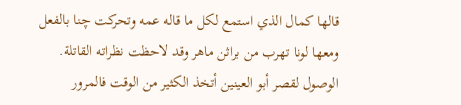قالها كمال الذي استمع لكل ما قاله عمه وتحركت چنا بالفعل ومعها لونا تهرب من براثن ماهر وقد لاحظت نظراته القاتلة.
الوصول لقصر أبو العينين أتخذ الكثير من الوقت فالمرور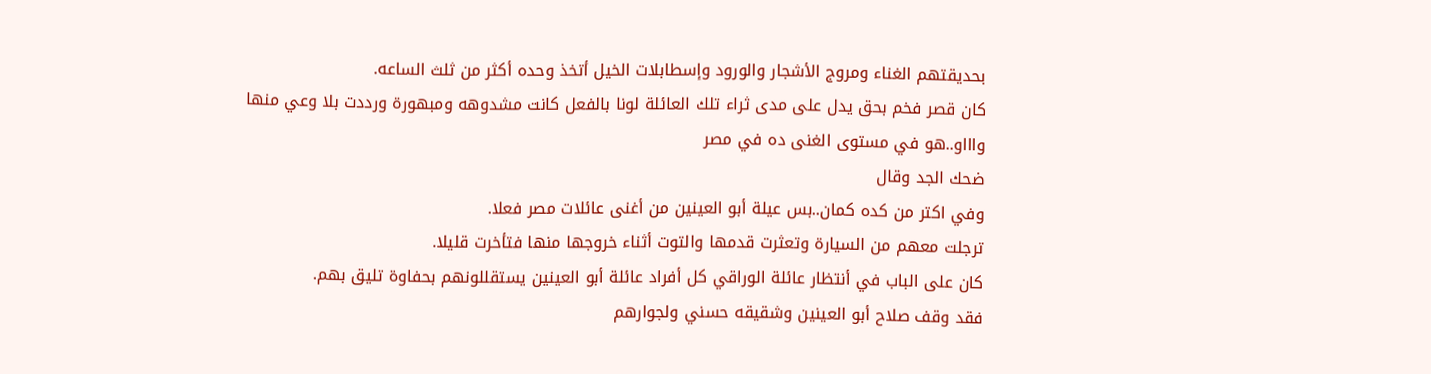بحديقتهم الغناء ومروج الأشجار والورود وإسطابلات الخيل أتخذ وحده أكثر من ثلث الساعه.
كان قصر فخم بحق يدل على مدى ثراء تلك العائلة لونا بالفعل كانت مشدوهه ومبهورة ورددت بلا وعي منها
واااو..هو في مستوى الغنى ده في مصر
ضحك الجد وقال
وفي اكتر من كده كمان..بس عيلة أبو العينين من أغنى عائلات مصر فعلا.
ترجلت معهم من السيارة وتعثرت قدمها والتوت أثناء خروجها منها فتأخرت قليلا.
كان على الباب في أنتظار عائلة الوراقي كل أفراد عائلة أبو العينين يستقللونهم بحفاوة تليق بهم.
فقد وقف صلاح أبو العينين وشقيقه حسني ولجوارهم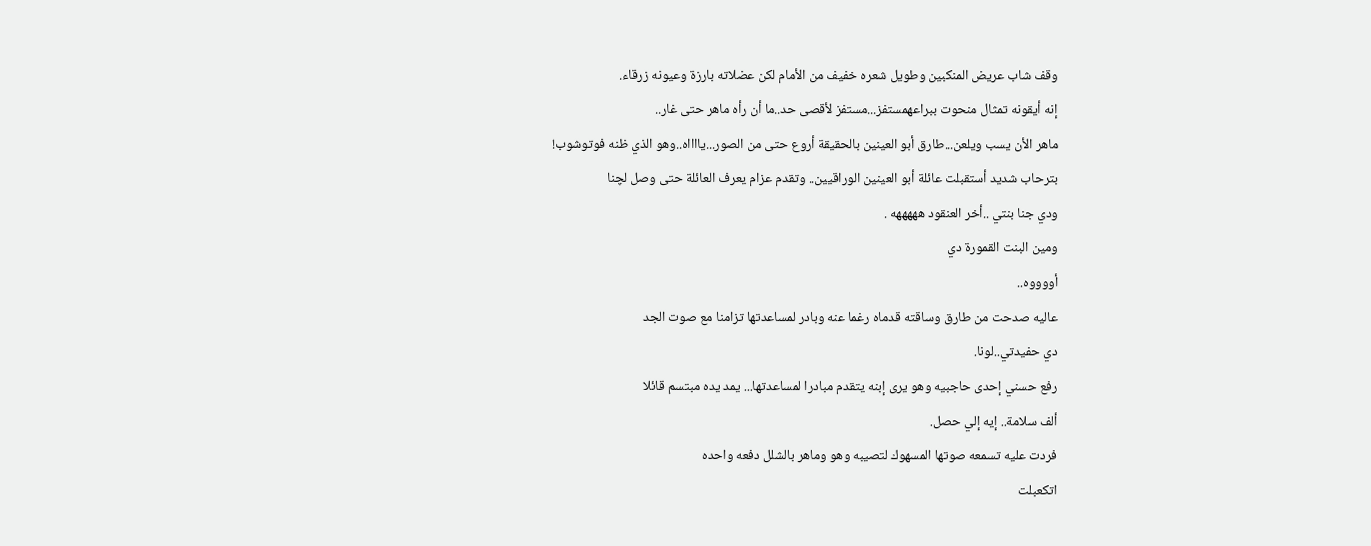وقف شاب عريض المنكبين وطويل شعره خفيف من الأمام لكن عضلاته بارزة وعيونه زرقاء.
إنه أيقونه تمثال منحوت ببراعهمستفز...مستفز لأقصى حد..ما أن رأه ماهر حتى غار..
ماهر الأن يسب ويلعن...طارق أبو العينين بالحقيقة أروع حتى من الصور...يااااه..وهو الذي ظنه فوتوشوب!
بترحاب شديد أستقبلت عائلة أبو العينين الوراقيين.. وتقدم عزام يعرف العائلة حتى وصل لچنا
ودي جنا بنتي ..أخر العنقود هههههه .
ومين البنت القمورة دي
أووووه..
عاليه صدحت من طارق وساقته قدماه رغما عنه وبادر لمساعدتها تزامنا مع صوت الجد
دي حفيدتي..لونا.
رفع حسني إحدى حاجبيه وهو يرى إبنه يتقدم مبادرا لمساعدتها... يمد يده مبتسم قائلا
ألف سلامة.. إيه إلي حصل.
فردت عليه تسمعه صوتها المسهوك لتصيبه وهو وماهر بالشلل دفعه واحده
اتكعبلت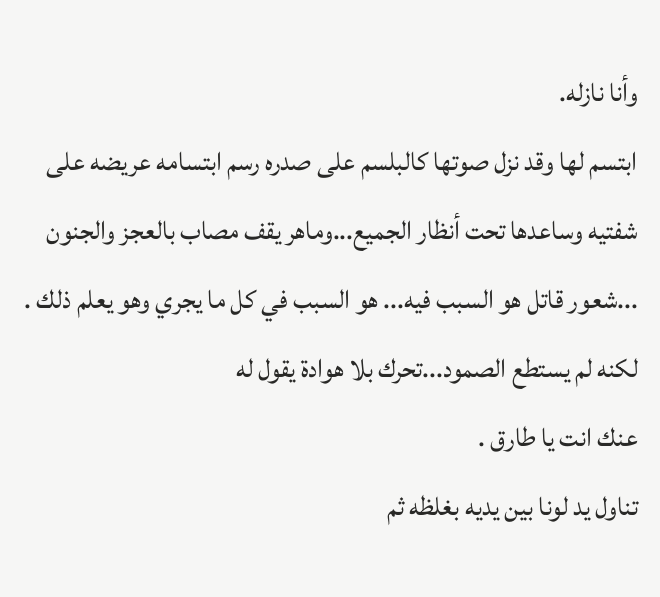وأنا نازله.
ابتسم لها وقد نزل صوتها كالبلسم على صدره رسم ابتسامه عريضه على شفتيه وساعدها تحت أنظار الجميع...وماهر يقف مصاب بالعجز والجنون ...شعور قاتل هو السبب فيه... هو السبب في كل ما يجري وهو يعلم ذلك .
لكنه لم يستطع الصمود...تحرك بلا هوادة يقول له
عنك انت يا طارق .
تناول يد لونا بين يديه بغلظه ثم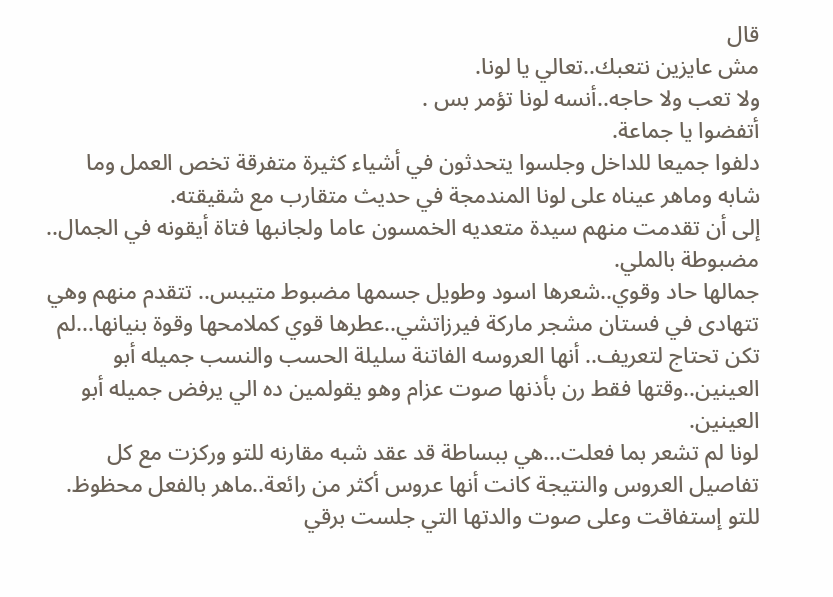قال
مش عايزين نتعبك..تعالي يا لونا.
ولا تعب ولا حاجه..أنسه لونا تؤمر بس .
أتفضوا يا جماعة.
دلفوا جميعا للداخل وجلسوا يتحدثون في أشياء كثيرة متفرقة تخص العمل وما شابه وماهر عيناه على لونا المندمجة في حديث متقارب مع شقيقته.
إلى أن تقدمت منهم سيدة متعديه الخمسون عاما ولجانبها فتاة أيقونه في الجمال.. مضبوطة بالملي.
جمالها حاد وقوي..شعرها اسود وطويل جسمها مضبوط متيبس.. تتقدم منهم وهي تتهادى في فستان مشجر ماركة فيرزاتشي..عطرها قوي كملامحها وقوة بنيانها...لم تكن تحتاج لتعريف.. أنها العروسه الفاتنة سليلة الحسب والنسب جميله أبو العينين..وقتها فقط رن بأذنها صوت عزام وهو يقولمين ده الي يرفض جميله أبو العينين.
لونا لم تشعر بما فعلت...هي ببساطة قد عقد شبه مقارنه للتو وركزت مع كل تفاصيل العروس والنتيجة كانت أنها عروس أكثر من رائعة..ماهر بالفعل محظوظ.
للتو إستفاقت وعلى صوت والدتها التي جلست برقي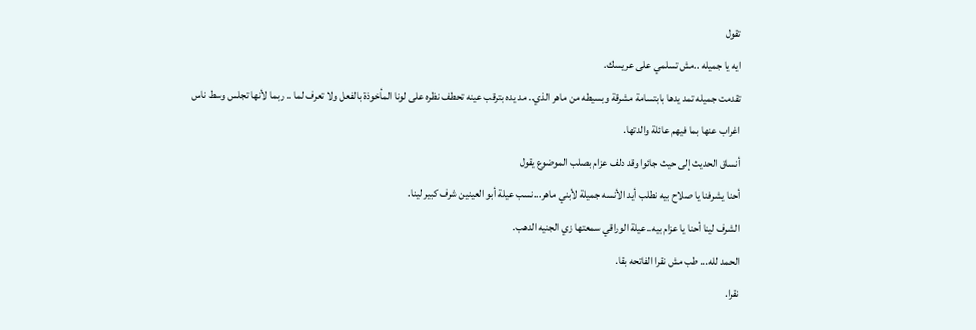تقول
ايه يا جميله ..مش تسلمي على عريسك.
تقدمت جميله تمد يدها بابتسامة مشرقة وبسيطه من ماهر الذي.. مد يده بترقب عينه تحطف نظره على لونا المأخوذة بالفعل ولا تعرف لما .. ربما لأنها تجلس وسط ناس اغراب عنها بما فيهم عائلة والدتها.
أنساق الحديث إلى حيث جائوا وقد دلف عزام بصلب الموضوع يقول
أحنا يشرفنا يا صلاح بيه نطلب أيد الأنسه جميلة لأبني ماهر...نسب عيلة أبو العينين شرف كبير لينا.
الشرف لينا أحنا يا عزام بيه..عيلة الوراقي سمعتها زي الجنيه الدهب.
الحمد لله... طب مش نقرا الفاتحه بقا.
نقرا.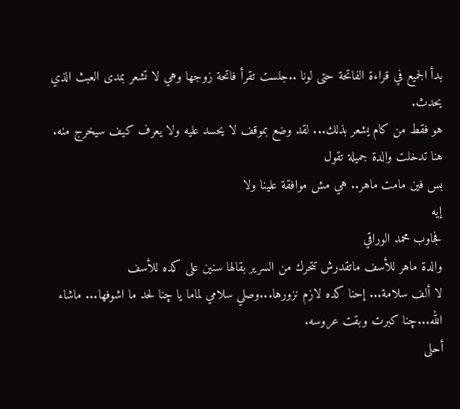بدأ الجميع في قراءة الفاتحة حتى لونا ..جلست تقرأ فاتحة زوجها وهي لا تشعر بمدى العبث الذي يحدث.
هو فقط من كام يشعر بذلك... لقد وضع بموقف لا يحسد عليه ولا يعرف كيف سيخرج منه.
هنا تدخلت والدة جميلة تقول
بس فين مامت ماهر.. هي مش موافقة علينا ولا
إيه
فجاوب محمد الوراقي
والدة ماهر للأسف ماتقدرش تتحرك من السرير بقالها سنين على كده للأسف
لا ألف سلامة... إحنا كده لازم نزورها...وصلي سلامي لماما يا چنا لحد ما اشوفها... ماشاء الله...چنا كبرت وبقت عروسه.
أحلى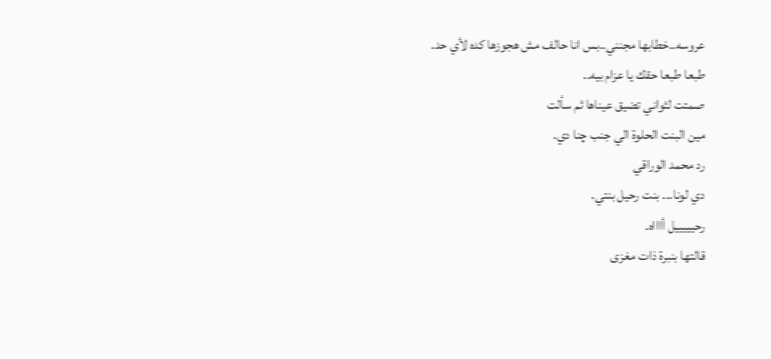عروسه..خطابها مجنني..بس انا حالف مش هجوزها كده لأي حد.
طبعا طبعا حقك يا عزام بيه..
صمتت لثواني تضيق عيناها ثم سألت
مين البنت الحلوة الي جنب چنا دي.
رد محمد الوراقي
دي لونا... بنت رحيل بنتي.
رحيييييل أاااه.
قالتها بنبرة ذات مغزى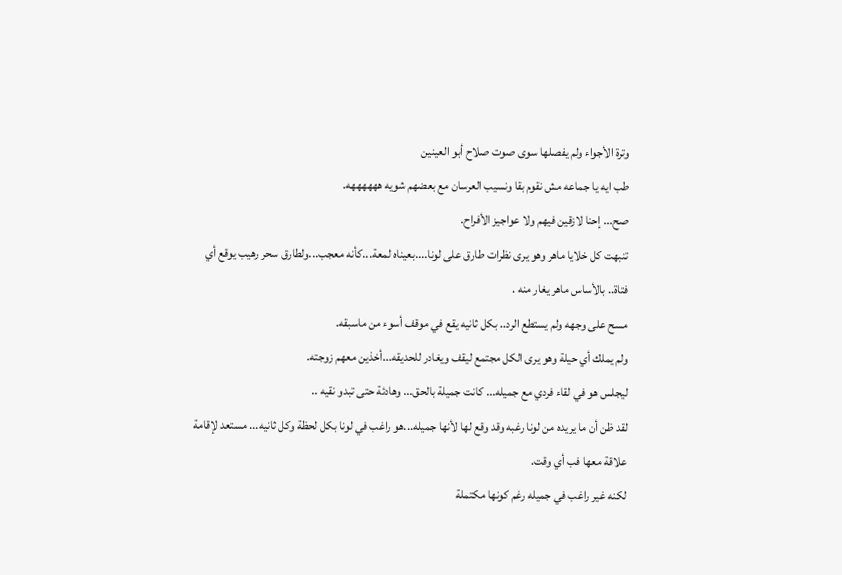وترة الأجواء ولم يفصلها سوى صوت صلاح أبو العينين
طب ايه يا جماعه مش نقوم بقا ونسيب العرسان مع بعضهم شويه ههههههه.
صح... إحنا لازقين فيهم ولا عواجيز الأفراح.
تنبهت كل خلايا ماهر وهو يرى نظرات طارق على لونا....بعيناه لمعة...كأنه معجب...ولطارق سحر رهيب يوقع أي فتاة.. بالأساس ماهر يغار منه .
مسح على وجهه ولم يستطع الرد.. بكل ثانيه يقع في موقف أسوء من ماسبقه.
ولم يملك أي حيلة وهو يرى الكل مجتمع ليقف ويغادر للحديقه...أخذين معهم زوجته.
ليجلس هو في لقاء فردي مع جميله... كانت جميلة بالحق... وهادئة حتى تبدو نقيه ..
لقد ظن أن ما يريده من لونا رغبه وقد وقع لها لأنها جميله...هو راغب في لونا بكل لحظة وكل ثانيه... مستعد لإقامة علاقة معها فب أي وقت.
لكنه غير راغب في جميله رغم كونها مكتملة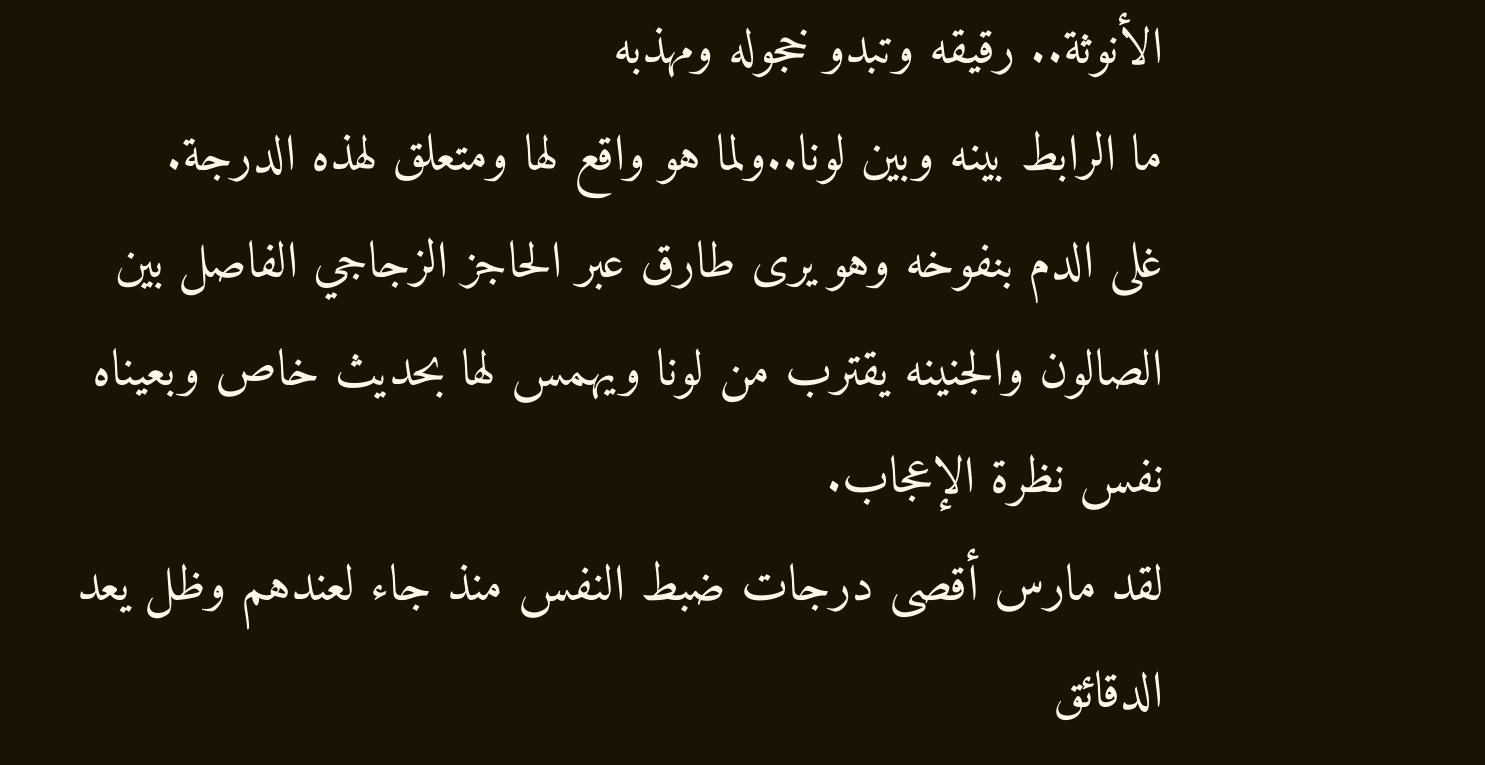الأنوثة.. رقيقه وتبدو خجوله ومهذبه
ما الرابط بينه وبين لونا..ولما هو واقع لها ومتعلق لهذه الدرجة.
غلى الدم بنفوخه وهو يرى طارق عبر الحاجز الزجاجي الفاصل بين الصالون والجنينه يقترب من لونا ويهمس لها بحديث خاص وبعيناه نفس نظرة الإعجاب.
لقد مارس أقصى درجات ضبط النفس منذ جاء لعندهم وظل يعد الدقائق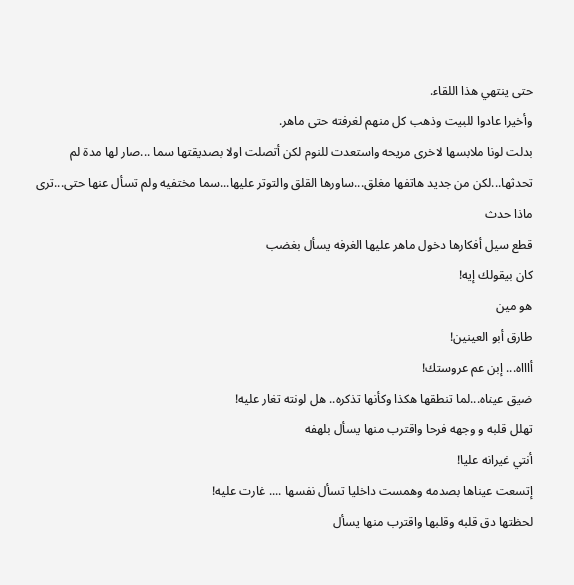حتى ينتهي هذا اللقاء.
وأخيرا عادوا للبيت وذهب كل منهم لغرفته حتى ماهر.
بدلت لونا ملابسها لاخرى مريحه واستعدت للنوم لكن أتصلت اولا بصديقتها سما ...صار لها مدة لم تحدثها...لكن من جديد هاتفها مغلق...ساورها القلق والتوتر عليها...سما مختفيه ولم تسأل عنها حتى...ترى ماذا حدث
قطع سيل أفكارها دخول ماهر عليها الغرفه يسأل بغضب
كان بيقولك إيه!
هو مين
طارق أبو العينين!
أاااه... إبن عم عروستك!
ضيق عيناه...لما تنطقها هكذا وكأنها تذكره.. هل لونته تغار عليه!
تهلل قلبه و وجهه فرحا واقترب منها يسأل بلهفه
أنتي غيرانه عليا!
إتسعت عيناها بصدمه وهمست داخليا تسأل نفسها .... غارت عليه!
لحظتها دق قلبه وقلبها واقترب منها يسأل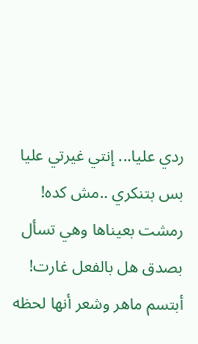ردي عليا... إنتي غيرتي عليا بس بتنكري ..مش كده!
رمشت بعيناها وهي تسأل بصدق هل بالفعل غارت!
أبتسم ماهر وشعر أنها لحظه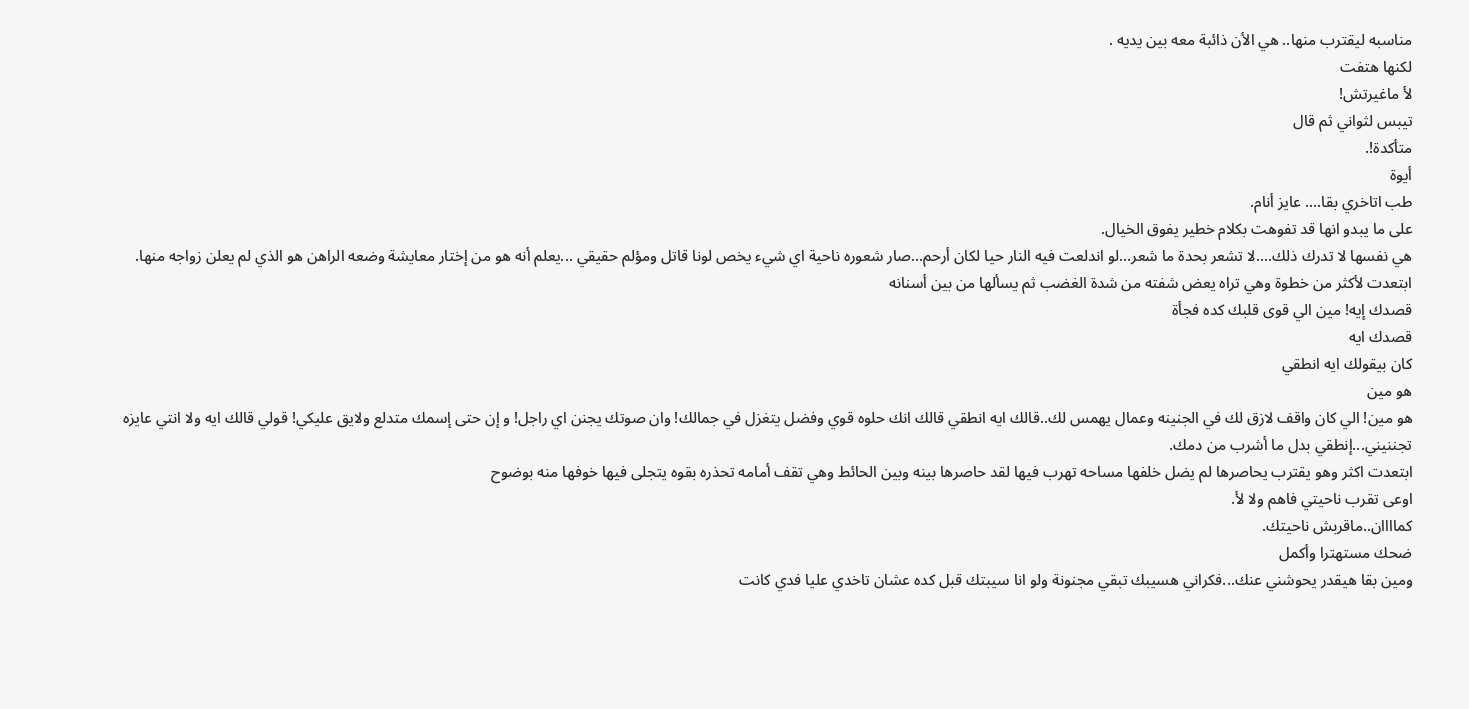مناسبه ليقترب منها.. هي الأن ذائبة معه بين يديه .
لكنها هتفت
لأ ماغيرتش!
تيبس لثواني ثم قال
متأكدة!.
أيوة
طب اتاخري بقا.... عايز أنام.
على ما يبدو انها قد تفوهت بكلام خطير يفوق الخيال.
هي نفسها لا تدرك ذلك....لا تشعر بحدة ما شعر...لو اندلعت فيه النار حيا لكان أرحم...صار شعوره ناحية اي شيء يخص لونا قاتل ومؤلم حقيقي ...يعلم أنه هو من إختار معايشة وضعه الراهن هو الذي لم يعلن زواجه منها.
ابتعدت لأكثر من خطوة وهي تراه يعض شفته من شدة الغضب ثم يسألها من بين أسنانه
قصدك إيه! مين الي قوى قلبك كده فجأة
قصدك ايه
كان بيقولك ايه انطقي
هو مين
هو مين! الي كان واقف لازق لك في الجنينه وعمال يهمس لك..قالك ايه انطقي قالك انك حلوه قوي وفضل يتغزل في جمالك! وان صوتك يجنن اي راجل! و إن حتى إسمك متدلع ولايق عليكي! قولي قالك ايه ولا انتي عايزه تجننيني...إنطقي بدل ما أشرب من دمك.
ابتعدت اكثر وهو يقترب يحاصرها لم يضل خلفها مساحه تهرب فيها لقد حاصرها بينه وبين الحائط وهي تقف أمامه تحذره بقوه يتجلى فيها خوفها منه بوضوح
اوعى تقرب ناحيتي فاهم ولا لأ.
كماااان..ماقربش ناحيتك.
ضحك مستهترا وأكمل
ومين بقا هيقدر يحوشني عنك...فكراني هسيبك تبقي مجنونة ولو انا سيبتك قبل كده عشان تاخدي عليا فدي كانت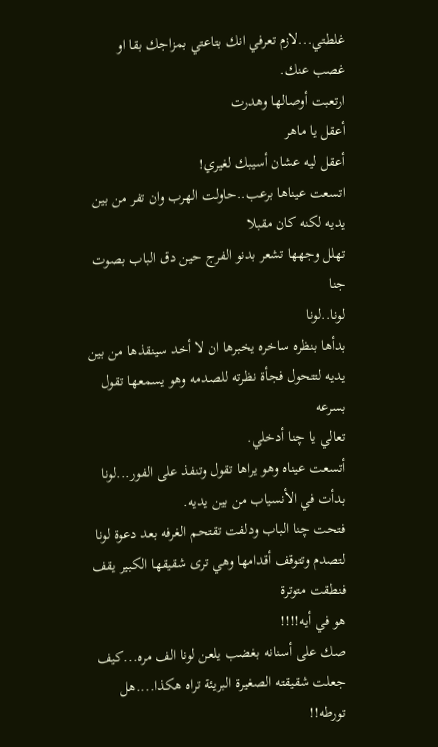غلطتي...لازم تعرفي انك بتاعتي بمزاجك بقا او غصب عنك.
ارتعبت أوصالها وهدرت
أعقل يا ماهر
أعقل ليه عشان أسيبك لغيري!
اتسعت عيناها برعب..حاولت الهرب وان تفر من بين يديه لكنه كان مقبلا
تهلل وجهها تشعر بدنو الفرج حين دق الباب بصوت جنا
لونا..لونا
بدأها بنظره ساخره يخبرها ان لا أخد سينقذها من بين يديه لتتحول فجأة نظرته للصدمه وهو يسمعها تقول بسرعه
تعالي يا چنا أدخلي.
أتسعت عيناه وهو يراها تقول وتنفذ على الفور...لونا بدأت في الأنسياب من بين يديه.
فتحت چنا الباب ودلفت تقتحم الغرفه بعد دعوة لونا لتصدم وتتوقف أقدامها وهي ترى شقيقها الكبير يقف
فنطقت متوترة
هو في أيه!!!!
صك على أسنانه بغضب يلعن لونا الف مره...كيف جعلت شقيقته الصغيرة البريئة تراه هكذا....هل تورطه!!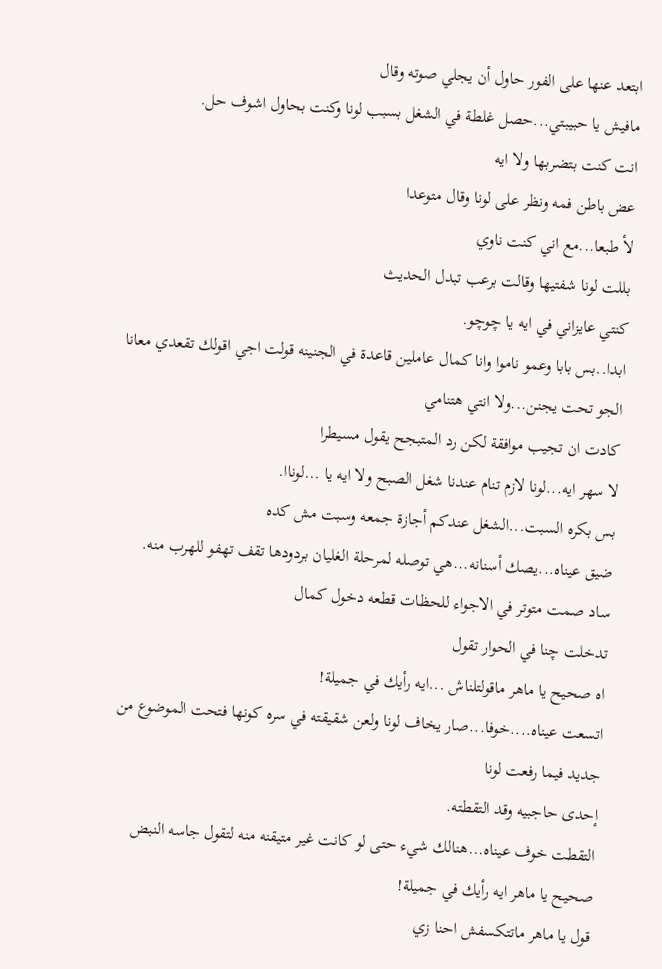ابتعد عنها على الفور حاول أن يجلي صوته وقال
مافيش يا حبيبتي...حصل غلطة في الشغل بسبب لونا وكنت بحاول اشوف حل.
انت كنت بتضربها ولا ايه
عض باطن فمه ونظر على لونا وقال متوعدا
لأ طبعا...مع اني كنت ناوي
بللت لونا شفتيها وقالت برعب تبدل الحديث
كنتي عايزاني في ايه يا چوچو.
ابدا..بس بابا وعمو ناموا وانا كمال عاملين قاعدة في الجنينه قولت اجي اقولك تقعدي معانا الجو تحت يجنن...ولا انتي هتنامي
كادت ان تجيب موافقة لكن رد المتبجح يقول مسيطرا
لا سهر ايه...لونا لازم تنام عندنا شغل الصبح ولا ايه يا ...لوناا.
بس بكره السبت...الشغل عندكم أجازة جمعه وسبت مش كده
ضيق عيناه...يصك أسنانه...هي توصله لمرحلة الغليان بردودها تقف تهفو للهرب منه.
ساد صمت متوتر في الاجواء للحظات قطعه دخول كمال
تدخلت چنا في الحوار تقول
اه صحيح يا ماهر ماقولتلناش ...ايه رأيك في جميلة!
اتسعت عيناه....خوفا...صار يخاف لونا ولعن شقيقته في سره كونها فتحت الموضوع من جديد فيما رفعت لونا
إحدى حاجبيه وقد التقطته.
التقطت خوف عيناه...هنالك شيء حتى لو كانت غير متيقنه منه لتقول جاسه النبض
صحيح يا ماهر ايه رأيك في جميلة!
قول يا ماهر ماتتكسفش احنا زي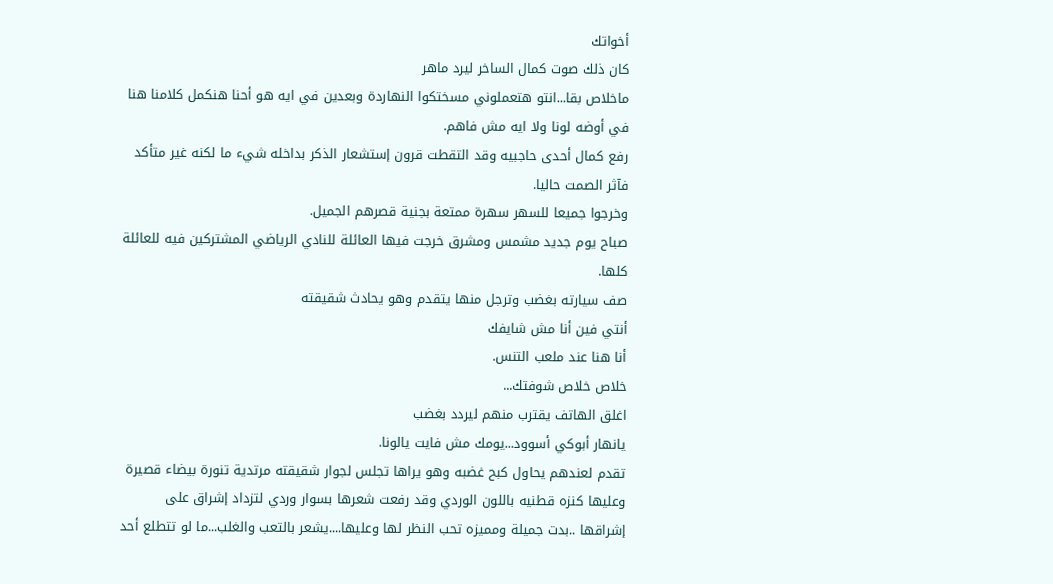أخواتك
كان ذلك صوت كمال الساخر ليرد ماهر
ماخلاص بقا...انتو هتعملوني مسختكوا النهاردة وبعدين في ايه هو أحنا هنكمل كلامنا هنا في أوضه لونا ولا ايه مش فاهم.
رفع كمال أحدى حاجبيه وقد التقطت قرون إستشعار الذكر بداخله شيء ما لكنه غير متأكد فآثر الصمت حاليا.
وخرجوا جميعا للسهر سهرة ممتعة بجنية قصرهم الجميل.
صباح يوم جديد مشمس ومشرق خرجت فيها العائلة للنادي الرياضي المشتركين فيه للعائلة كلها.
صف سيارته بغضب وترجل منها يتقدم وهو يحادث شقيقته
أنتي فين أنا مش شايفك
أنا هنا عند ملعب التنس.
خلاص خلاص شوفتك...
اغلق الهاتف يقترب منهم ليردد بغضب
يانهار أبوكي أسوود...يومك مش فايت يالونا.
تقدم لعندهم يحاول كبح غضبه وهو يراها تجلس لجوار شقيقته مرتدية تنورة بيضاء قصيرة وعليها كنزه قطنيه باللون الوردي وقد رفعت شعرها بسوار وردي لتزداد إشراق على إشراقها ..بدت جميلة ومميزه تحب النظر لها وعليها....يشعر بالتعب والغلب...ما لو تتطلع أحد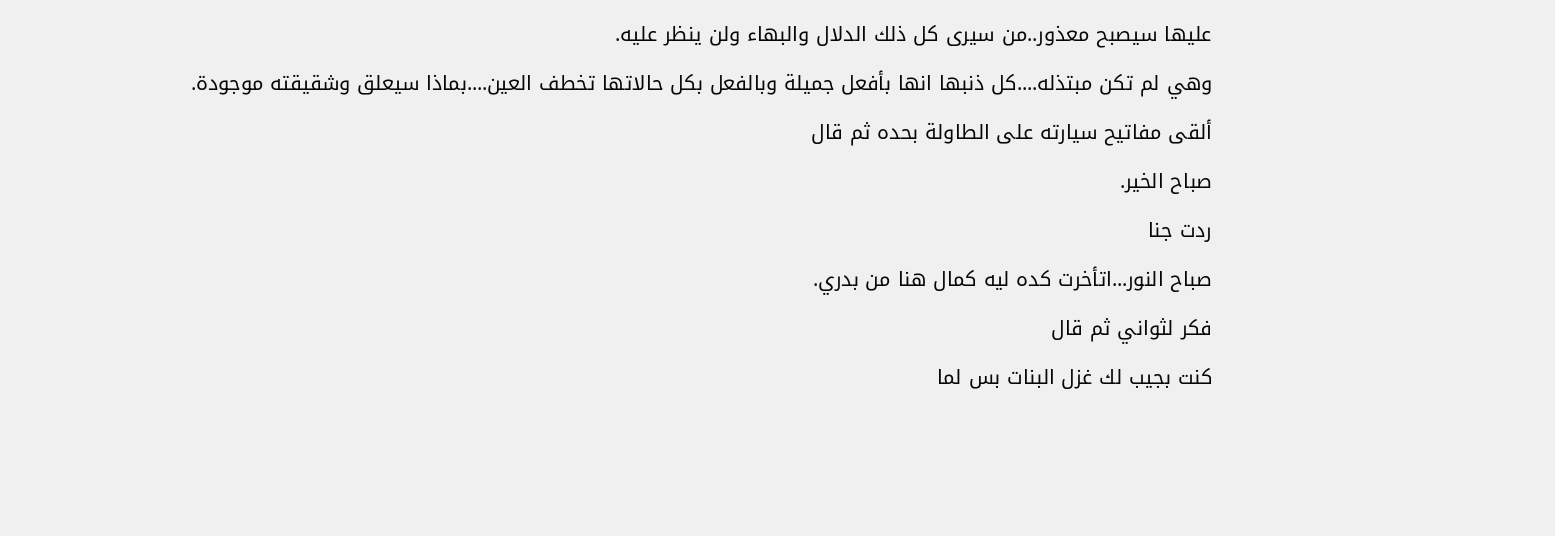عليها سيصبح معذور..من سيرى كل ذلك الدلال والبهاء ولن ينظر عليه.
وهي لم تكن مبتذله....كل ذنبها انها بأفعل جميلة وبالفعل بكل حالاتها تخطف العين....بماذا سيعلق وشقيقته موجودة.
ألقى مفاتيح سيارته على الطاولة بحده ثم قال
صباح الخير.
ردت جنا
صباح النور...اتأخرت كده ليه كمال هنا من بدري.
فكر لثواني ثم قال
كنت بجيب لك غزل البنات بس لما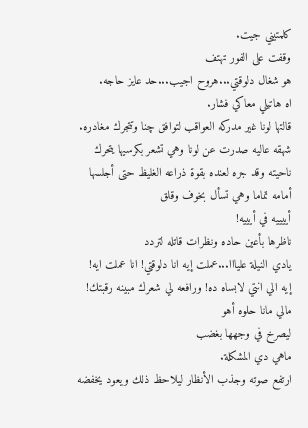كلمتيني جيت.
وقفت على الفور تهتف
هو شغال دلوقتي...هروح اجيب...حد عايز حاجه.
اه هاتيلي معاكي فشار.
قالتها لونا غير مدركه العواقب لتوافق چنا وتتجرك مغادره.
شهقه عاليه صدرت عن لونا وهي تشعر بكرسيها يتحرك ناحيته وقد جره لعنده بقوة ذراعه الغليظ حتى أجلسها أمامه تماما وهي تسأل بخوف وقلق
أييييه في أيييه!
ناظرها بأعين حاده ونظرات قاتله لتردد
يادي النيلة عليااا...عملت إيه انا دلوقتي! انا عملت ايه!
إيه الي انتي لابساه ده! ورافعه لي شعرك مبينه رقبتك!
مالي مانا حلوه أهو
ليصرخ في وجهها بغضب
ماهي دي المشكلة.
ارتفع صوته وجذب الأنظار ليلاحظ ذلك ويعود يخفضه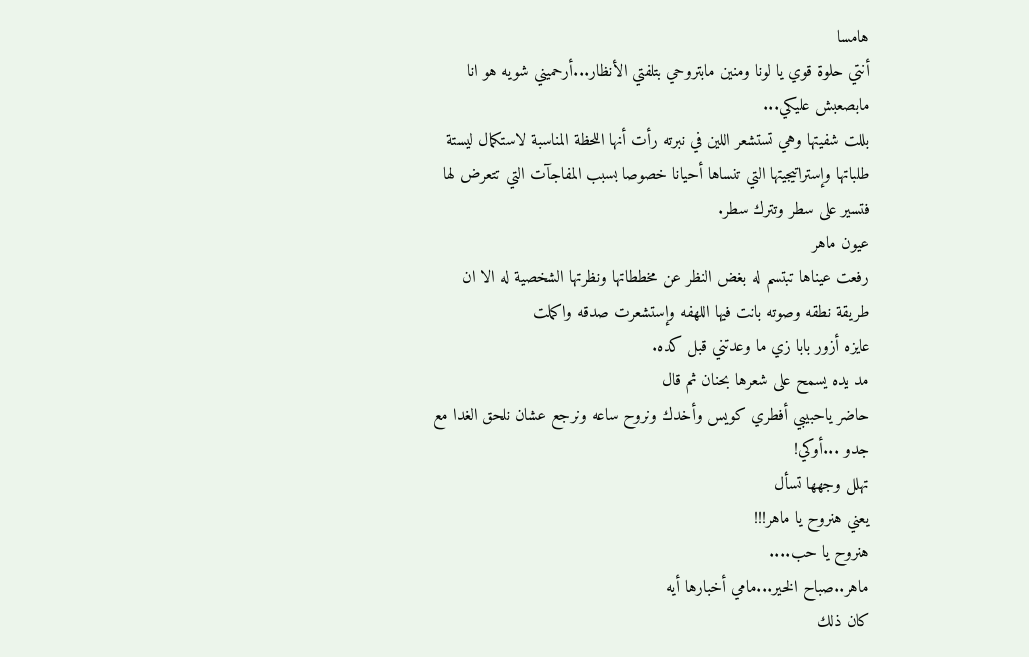هامسا
أنتي حلوة قوي يا لونا ومنين مابتروحي بتلفتي الأنظار...أرحميني شويه هو انا مابصعبش عليكي...
بللت شفيتها وهي تستشعر اللين في نبرته رأت أنها اللحظة المناسبة لاستكمال ليستة طلباتها وإستراتيجيتها التي تنساها أحيانا خصوصا بسبب المفاجآت التي تتعرض لها فتسير على سطر وتترك سطر.
عيون ماهر
رفعت عيناها تبتسم له بغض النظر عن مخططاتها ونظرتها الشخصية له الا ان طريقة نطقه وصوته بانت فيها اللهفه وإستشعرت صدقه واكملت
عايزه أزور بابا زي ما وعدتني قبل كده.
مد يده يسمح على شعرها بحنان ثم قال
حاضر ياحبيبي أفطري كويس وأخدك ونروح ساعه ونرجع عشان نلحق الغدا مع جدو ...أوكي!
تهلل وجهها تسأل
يعني هنروح يا ماهر!!!
هنروح يا حب....
ماهر..صباح الخير...مامي أخبارها أيه
كان ذلك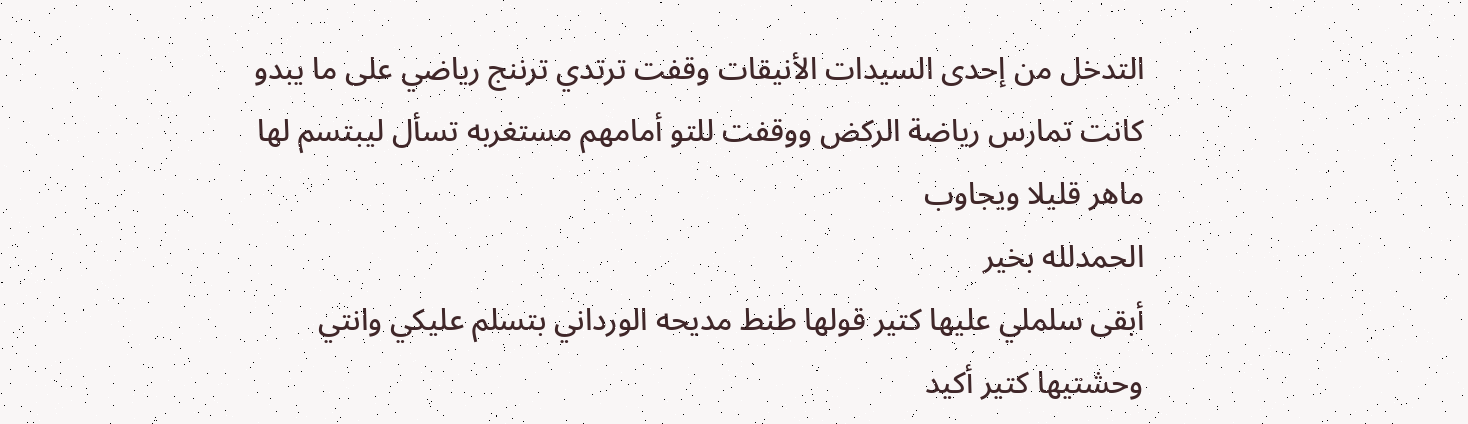التدخل من إحدى السيدات الأنيقات وقفت ترتدي ترننج رياضي على ما يبدو كانت تمارس رياضة الركض ووقفت للتو أمامهم مستغربه تسأل ليبتسم لها ماهر قليلا ويجاوب
الحمدلله بخير
أبقى سلملي عليها كتير قولها طنط مديحه الورداني بتسلم عليكي وانتي وحشتيها كتير أكيد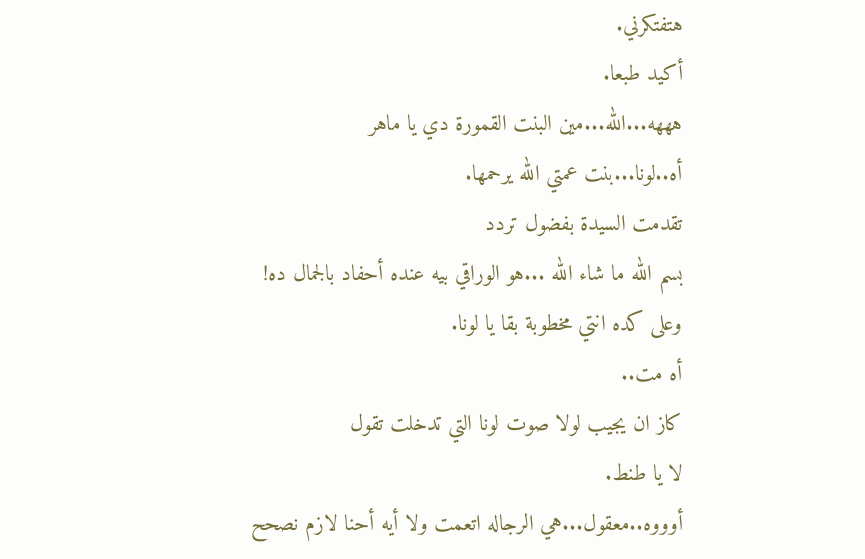هتفتكرني.
أكيد طبعا.
هههه...الله...مين البنت القمورة دي يا ماهر
أه..لونا...بنت عمتي الله يرحمها.
تقدمت السيدة بفضول تردد
بسم الله ما شاء الله ...هو الوراقي بيه عنده أحفاد بالجمال ده! وعلى كده انتي مخطوبة بقا يا لونا.
أه مت..
كاز ان يجيب لولا صوت لونا التي تدخلت تقول
لا يا طنط.
أوووه..معقول...هي الرجاله اتعمت ولا أيه أحنا لازم نصحح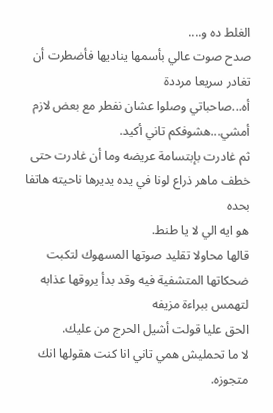الغلط ده و....
صدح صوت عالي بأسمها يناديها فأضطرت أن تغادر سريعا مرددة
أه...صاحباتي وصلوا عشان نفطر مع بعض لازم أمشي...هشوفكم تاني أكيد.
ثم غادرت بإبتسامة عريضه وما أن غادرت حتى خطف ماهر ذراع لونا في يده يديرها ناحيته هاتفا بحده
هو ايه الي لا يا طنط.
قالها محاولا تقليد صوتها المسهوك لتكبت ضحكاتها المتشفية فيه وقد بدأ يروقها عذابه لتهمس ببراءة مزيفه
الحق عليا قولت أشيل الحرج من عليك.
لا ما تحمليش همي تاني انا كنت هقولها انك متجوزه.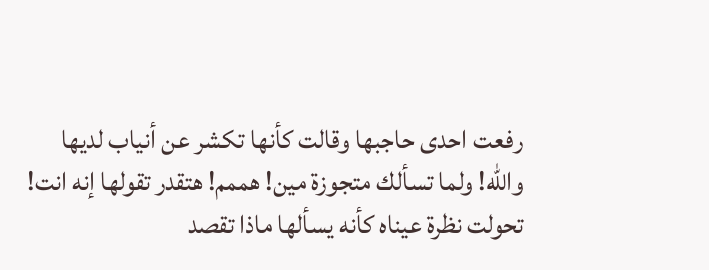رفعت احدى حاجبها وقالت كأنها تكشر عن أنياب لديها
والله! ولما تسألك متجوزة مين! هممم! هتقدر تقولها إنه انت!
تحولت نظرة عيناه كأنه يسألها ماذا تقصد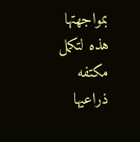بمواجهتها هذه لتكمل مكتفه ذراعيها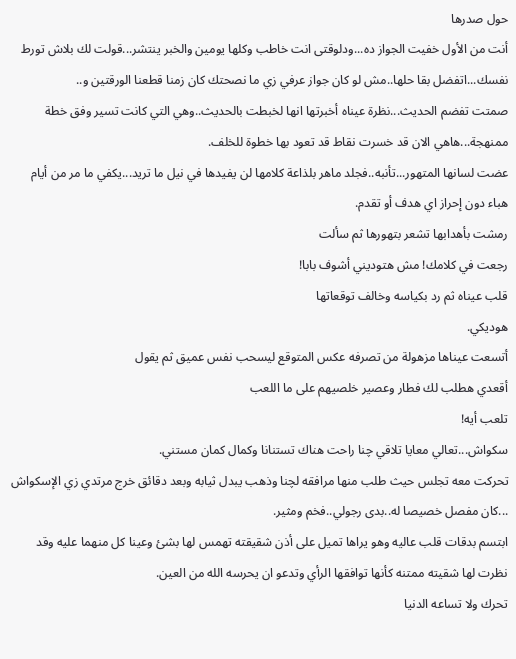حول صدرها
أنت من الأول خفيت الجواز ده...ودلوقتى انت خاطب وكلها يومين والخبر ينتشر...قولت لك بلاش تورط نفسك...اتفضل بقا حلها..مش لو كان جواز عرفي زي ما نصحتك كان زمنا قطعنا الورقتين و..
صمتت تفضم الحديث...نظرة عيناه أخبرتها انها لخبطت بالحديث..وهي التي كانت تسير وفق خطة ممنهجة...هاهي الان قد خسرت نقاط قد تعود بها خطوة للخلف.
عضت لسانها المتهور...تأنبه..فجلد ماهر بلذاعة كلامها لن يفيدها في نيل ما تريد...يكفي ما مر من أيام هباء دون إحراز اي هدف أو تقدم.
رمشت بأهدابها تشعر بتهورها ثم سألت
رجعت في كلامك! مش هتوديني أشوف بابا!
قلب عيناه ثم رد بكياسه وخالف توقعاتها
هوديكي.
أتسعت عيناها مزهولة من تصرفه عكس المتوقع ليسحب نفس عميق ثم يقول
أقعدي هطلب لك فطار وعصير خلصيهم على ما اللعب
تلعب أيه!
سكواش...تعالي معايا تلاقي چنا راحت هناك تستنانا وكمال كمان مستني.
تحركت معه تجلس حيث طلب منها مرافقه لچنا وذهب يبدل ثيابه وبعد دقائق خرج مرتدي زي الإسكواش ...كان مفصل خصيصا له..بدى رجولي..فخم ومثير.
ابتسم بدقات قلب عاليه وهو يراها تميل على أذن شقيقته تهمس لها بشئ وعينا كل منهما عليه وقد نظرت لها شقيته ممتنه كأنها توافقها الرأي وتدعو ان يحرسه الله من العين.
تحرك ولا تساعه الدنيا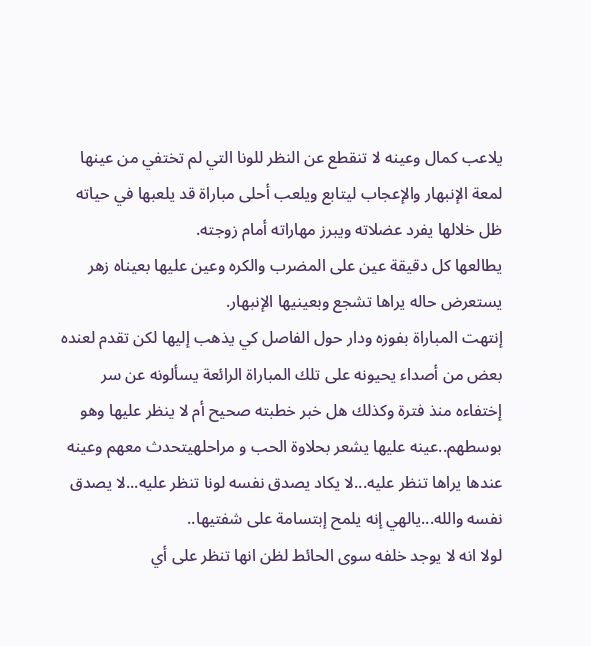يلاعب كمال وعينه لا تنقطع عن النظر للونا التي لم تختفي من عينها لمعة الإنبهار والإعجاب ليتابع ويلعب أحلى مباراة قد يلعبها في حياته ظل خلالها يفرد عضلاته ويبرز مهاراته أمام زوجته.
يطالعها كل دقيقة عين على المضرب والكره وعين عليها بعيناه زهر يستعرض حاله يراها تشجع وبعينيها الإنبهار.
إنتهت المباراة بفوزه ودار حول الفاصل كي يذهب إليها لكن تقدم لعنده بعض من أصداء يحيونه على تلك المباراة الرائعة يسألونه عن سر إختفاءه منذ فترة وكذلك هل خبر خطبته صحيح أم لا ينظر عليها وهو بوسطهم..عينه عليها يشعر بحلاوة الحب و مراحلهيتحدث معهم وعينه عندها يراها تنظر عليه...لا يكاد يصدق نفسه لونا تنظر عليه...لا يصدق نفسه والله...يالهي إنه يلمح إبتسامة على شفتيها..
لولا انه لا يوجد خلفه سوى الحائط لظن انها تنظر على أي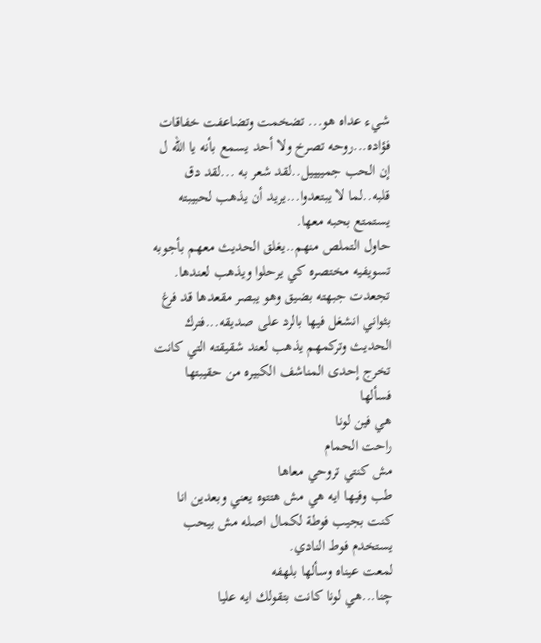شيء عداه هو... تضخمت وتضاعفت خفاقات فؤاده...روحه تصرخ ولا أحد يسمع بأنه يا الله ل إن الحب جمييييل..لقد شعر به ...لقد دق قلبه..لما لا يبتعدوا...يريد أن يذهب لحبيبته يستمتع بحبه معها.
حاول التملص منهم..يغلق الحديث معهم بأجوبه تسويفيه مختصره كي يرحلوا ويذهب لعندها.
تجعدت جبهته بضيق وهو يبصر مقعدها قد فرغ بثواني انشغل فيها بالرد على صديقه...فترك الحديث وتركمهم يذهب لعند شقيقته التي كانت تخرج إحدى المناشف الكبيره من حقيبتها فسألها
هي فين لونا
راحت الحمام
مش كنتي تروحي معاها
طب وفيها ايه هي مش هتتوه يعني وبعدين انا كنت بجيب فوطة لكمال اصله مش بيحب يستخدم فوط النادي.
لمعت عيناه وسألها بلهفه
چنا...هي لونا كانت بتقولك ايه عليا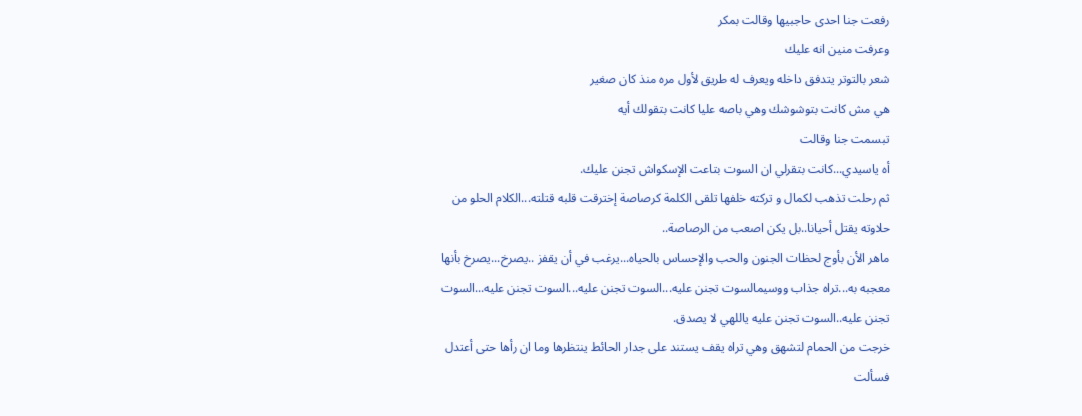رفعت جنا احدى حاجبيها وقالت بمكر
وعرفت منين انه عليك
شعر بالتوتر يتدفق داخله ويعرف له طريق لأول مره منذ كان صغير
هي مش كانت بتوشوشك وهي باصه عليا كانت بتقولك أيه
تبسمت جنا وقالت
أه ياسيدي...كانت بتقرلي ان السوت بتاعت الإسكواش تجنن عليك.
ثم رحلت تذهب لكمال و تركته خلفها تلقى الكلمة كرصاصة إخترقت قلبه قتلته...الكلام الحلو من حلاوته يقتل أحيانا..بل يكن اصعب من الرصاصة..
ماهر الأن بأوج لحظات الجنون والحب والإحساس بالحياه...يرغب في أن يقفز ..يصرخ...يصرخ بأنها معجبه به...تراه جذاب ووسيمالسوت تجنن عليه...السوت تجنن عليه...السوت تجنن عليه...السوت تجنن عليه..السوت تجنن عليه ياللهي لا يصدق.
خرجت من الحمام لتشهق وهي تراه يقف يستند على جدار الحائط ينتظرها وما ان رأها حتى أعتدل فسألت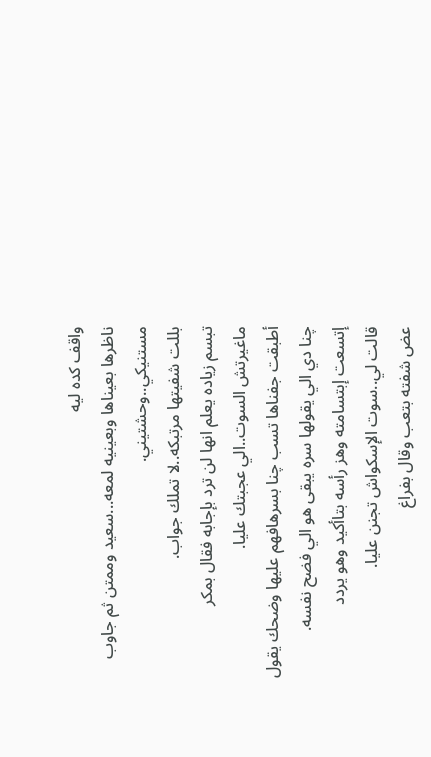واقف كده ليه
ناظرها بعيناها وبعينيه لمعه...سعيد وممتن ثم جاوب
مستنيكي..وحشتيني.
بللت شفيتها مرتبكه..لا تملك جواب.
تبسم زياده يعلم انها لن ترد بإجابه فقال بمكر
ماغيرتش السوت..الي عجبتك عليا.
أطبقت جفناها تسب چنا بسرهافهم عليها وضحك يقول
چنا دي الي يقولها سره يبقى هو الي فضح نفسه.
إتسعت إبتسامته وهز رأسه بتاأكيد وهو يردد
قالت لي..سوت الإسكواش تجنن عليا.
عض شفته بتعب وقال بفراغ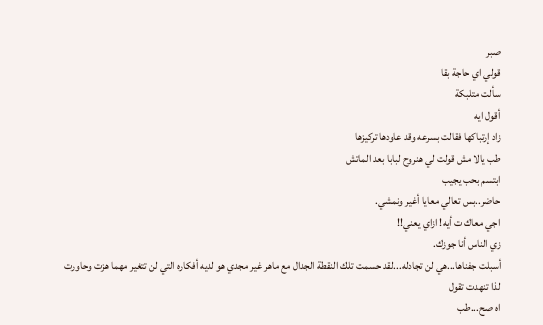صبر
قولي اي حاجة بقا
سألت متلبكة
أقول ايه
زاد إرتباكها فقالت بسرعه وقد عاودها تركيزها
طب يالا مش قولت لي هنروح لبابا بعد الماتش
ابتسم بحب يجيب
حاضر..بس تعالي معايا أغير ونمشي.
اجي معاك ت أيه! ازاي يعني!!
زي الناس أنا جوزك.
أسبلت جفناها...هي لن تجادله...لقد حسمت تلك النقطة الجدال مع ماهر غير مجدي هو لديه أفكاره التي لن تتغير مهما هزت وحاورت لذا تنهدت تقول
اه صح...طب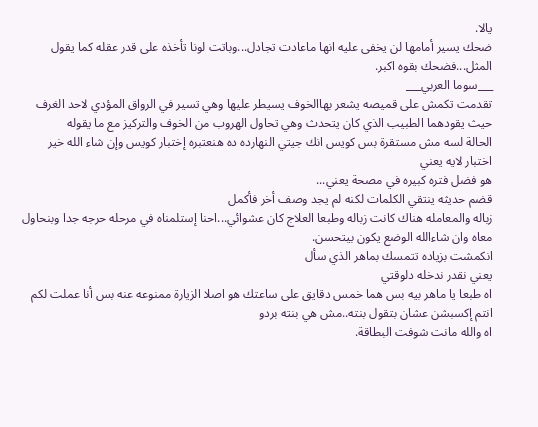يالا.
ضحك يسير أمامها لن يخفى عليه انها ماعادت تجادل...وباتت لونا تأخذه على قدر عقله كما يقول المثل...فضحك بقوه اكبر.
___سوما العربي___
تقدمت تكمش على قميصه يشعر بهاالخوف يسيطر عليها وهي تسير في الرواق المؤدي لاحد الغرف حيث يقودهما الطبيب الذي كان يتحدث وهي تحاول الهروب من الخوف والتركيز مع ما يقوله
الحالة لسه مش مستقرة بس كويس انك جيتي النهارده ده هنعتبره إختبار كويس وإن شاء الله خير
اختبار لايه يعني
هو فضل فتره كبيره في مصحة يعني...
قضم حديثه ينتقي الكلمات لكنه لم يجد وصف أخر فأكمل
زباله والمعامله هناك كانت زباله وطبعا العلاج كان عشوائي...احنا إستلمناه في مرحله حرجه جدا وبنحاول معاه وان شاءالله الوضع يكون بيتحسن.
انكمشت بزياده تتمسك بماهر الذي سأل
يعني نقدر ندخله دلوقتي
اه طبعا يا ماهر بيه بس هما خمس دقايق على ساعتك هو اصلا الزيارة ممنوعه عنه بس أنا عملت لكم انتم إكسبشن عشان بتقول بنته..مش هي بنته بردو
اه والله مانت شوفت البطاقة.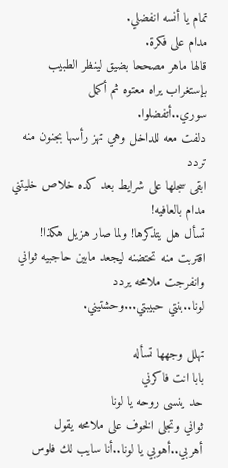تمام يا أنسه انفضلي.
مدام على فكرة.
قالها ماهر مصححا بضيق لينظر الطبيب بإستغراب يراه معتوه ثم أكمل
سوري..أتفضلوا.
دلفت معه للداخل وهي تهز رأسها بجنون منه تردد
ابقى سجلها على شرايط بعد كده خلاص خليتني مدام بالعافيه!
تسأل هل يتذكرها! ولما صار هزيل هكذا!
اقتربت منه تحتضنه ليجعد مابين حاجبيه ثواني وانفرجت ملامحه يردد
لونا..بنتي حبيبتي...وحشتيني.

تهلل وجهها تسأله
بابا انت فاكرني
حد ينسى روحه يا لونا
ثواني وتجلى الخوف على ملامحه يقول
أهربي..أهوبي يا لونا..أنا سايب لك فلوس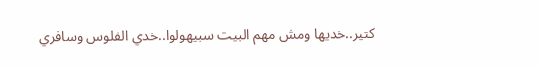كتير..خديها ومش مهم البيت سبيهولوا..خدي الفلوس وسافري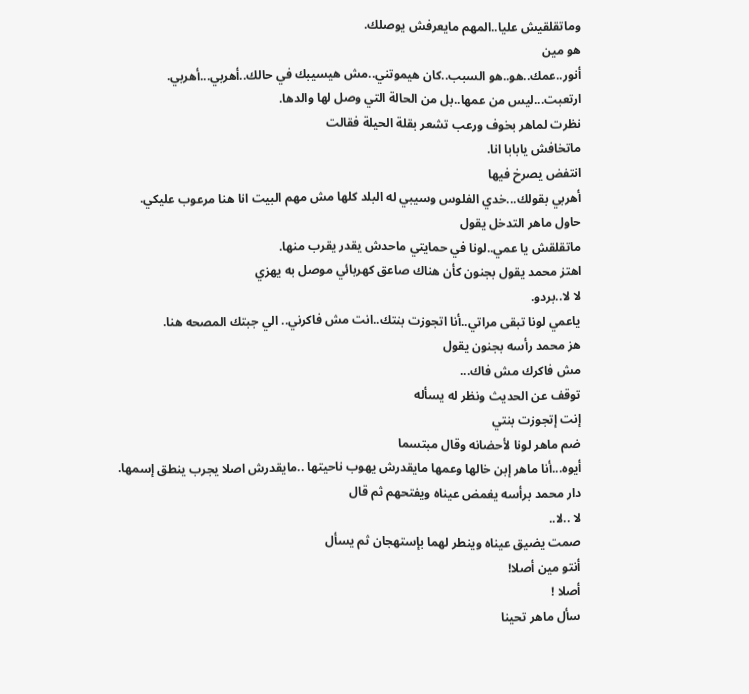وماتقلقيش عليا..المهم مايعرفش يوصلك.
هو مين
أنور..عمك..هو..هو السبب..كان هيموتني..مش هيسيبك في حالك..أهربي...أهربي.
ارتعبت...ليس من عمها..بل من الحالة التي وصل لها والدها.
نظرت لماهر بخوف ورعب تشعر بقلة الحيلة فقالت
ماتخافش يابابا انا.
انتفض يصرخ فيها
أهربي بقولك...خدي الفلوس وسيبي له البلد كلها مش مهم البيت انا هنا مرعوب عليكي.
حاول ماهر التدخل يقول
ماتقلقش يا عمي..لونا في حمايتي ماحدش يقدر يقرب منها.
اهتز محمد يقول بجنون كأن هناك صاعق كهربائي موصل به يهزي
لا لا..بردو.
ياعمي لونا تبقى مراتي..أنا اتجوزت بنتك..انت مش فاكرني.. الي جبتك المصحه هنا.
هز محمد رأسه بجنون يقول
مش فاكرك مش فاك...
توقف عن الحديث ونظر له يسأله
إنت إتجوزت بنتي
ضم ماهر لونا لأحضانه وقال مبتسما
أيوه...أنا ماهر إبن خالها وعمها مايقدرش يهوب ناحيتها ..مايقدرش اصلا يجرب ينطق إسمها.
دار محمد برأسه يغمض عيناه ويفتحهم ثم قال
لا ..لا..
صمت يضيق عيناه وينطر لهما بإستهجان ثم يسأل
أنتو مين أصلا!
أصلا !
سأل ماهر تحينا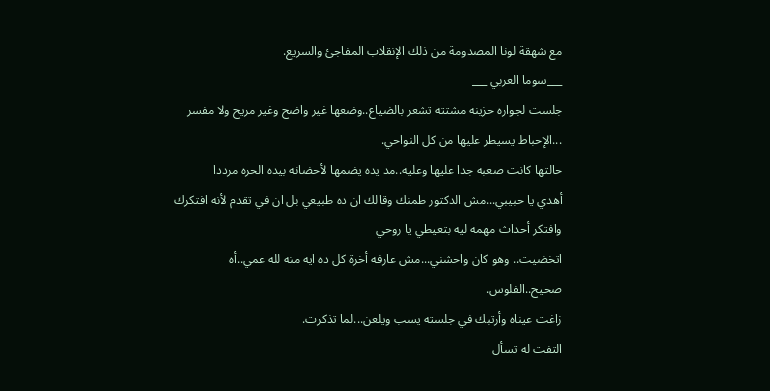مع شهقة لونا المصدومة من ذلك الإنقلاب المفاجئ والسريع.
___سوما العربي ___
جلست لجواره حزينه مشتته تشعر بالضياع..وضعها غير واضح وغير مريح ولا مفسر ...الإحباط يسيطر عليها من كل النواحي.
حالتها كانت صعبه جدا عليها وعليه..مد يده يضمها لأحضانه بيده الحره مرددا
أهدي يا حبيبي...مش الدكتور طمنك وقالك ان ده طبيعي بل ان في تقدم لأنه افتكرك وافتكر أحداث مهمه ليه بتعيطي يا روحي
اتخضيت.. وهو كان واحشني...مش عارفه أخرة كل ده ايه منه لله عمي..أه صحيح..الفلوس.
زاغت عيناه وأرتبك في جلسته يسب ويلعن...لما تذكرت.
التفت له تسأل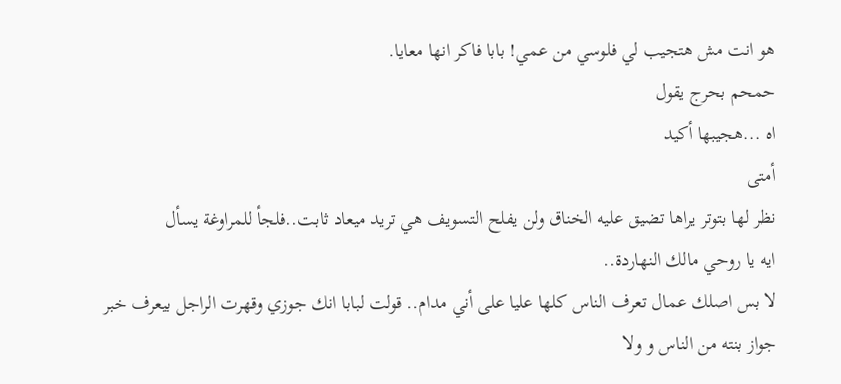هو انت مش هتجيب لي فلوسي من عمي! بابا فاكر انها معايا.
حمحم بحرج يقول
اه ...هجيبها أكيد
أمتى
نظر لها بتوتر يراها تضيق عليه الخناق ولن يفلح التسويف هي تريد ميعاد ثابت..فلجأ للمراوغة يسأل
ايه يا روحي مالك النهاردة..
لا بس اصلك عمال تعرف الناس كلها عليا على أني مدام.. قولت لبابا انك جوزي وقهرت الراجل بيعرف خبر جواز بنته من الناس و ولا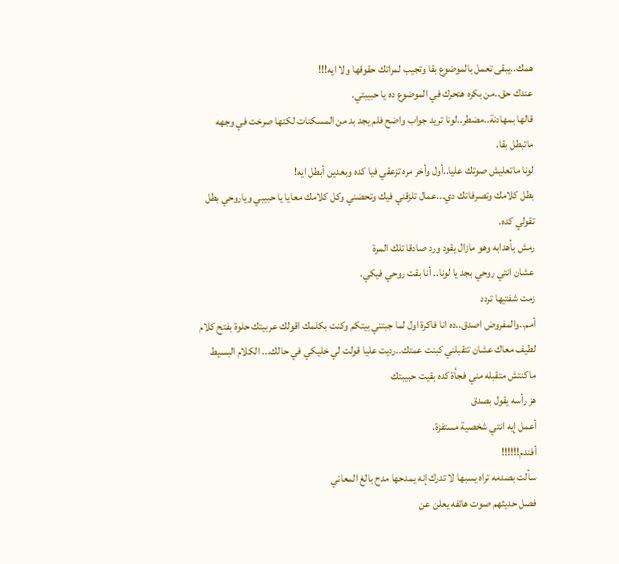همك..يبقى تعمل بالموضوع بقا وتجيب لمراتك حقوقها ولا ايه!!!
عندك حق..من بكره هتحرك في الموضوع ده يا حبيبتي.
قالها بمهادنة..مضطر..لونا تريد جواب واضح فلم يجد بد من المسكنات لكنها صرخت في وجهه
ماتبطل بقا.
لونا ماتعليش صوتك عليا..أول وأخر مره تزعقي فيا كده وبعدين أبطل ايه!
بطل كلامك وتصرفاتك دي...عمال تلزقني فيك وتحضني وكل كلامك معايا يا حبيبي وياروحي بطل تقولي كده.
رمش بأهدابه وهو مازال يقود ورد صادقا تلك المرة
عشان انتي روحي بجد يا لونا.. أنا بقت روحي فيكي.
زمت شفتيها تردد
أمم..والمفروض اصدق..ده انا فاكرة اول لما جبتني بيتكم وكنت بكلمك اقولك عربيتك حلوة بفتح كلام لطيف معاك عشان تتقبلني كبنت عمتك..رديت عليا قولت لي خليكي في حالك... الكلام البسيط ماكنتش متقبله مني فجأة كده بقيت حبيبتك
هز رأسه يقول بصدق
أعمل إيه انتي شخصية مستفزة.
أفندم!!!!!!
سألت بصدمه تراه يسبها لا تدرك إنه يمدحها مدح بالغ المعاني
فصل حديثهم صوت هاتفه يعلن عن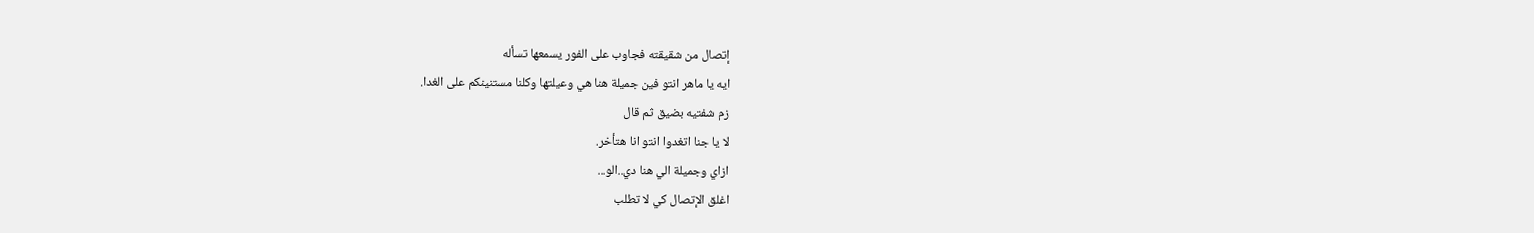إتصال من شقيقته فجاوب على الفور يسمعها تسأله
ايه يا ماهر انتو فين جميلة هنا هي وعيلتها وكلنا مستنينكم على الغدا.
زم شفتيه بضيق ثم قال
لا يا جنا اتغدوا انتو انا هتأخر.
ازاي وجميلة الي هنا دي..الو...
اغلق الإتصال كي لا تطلب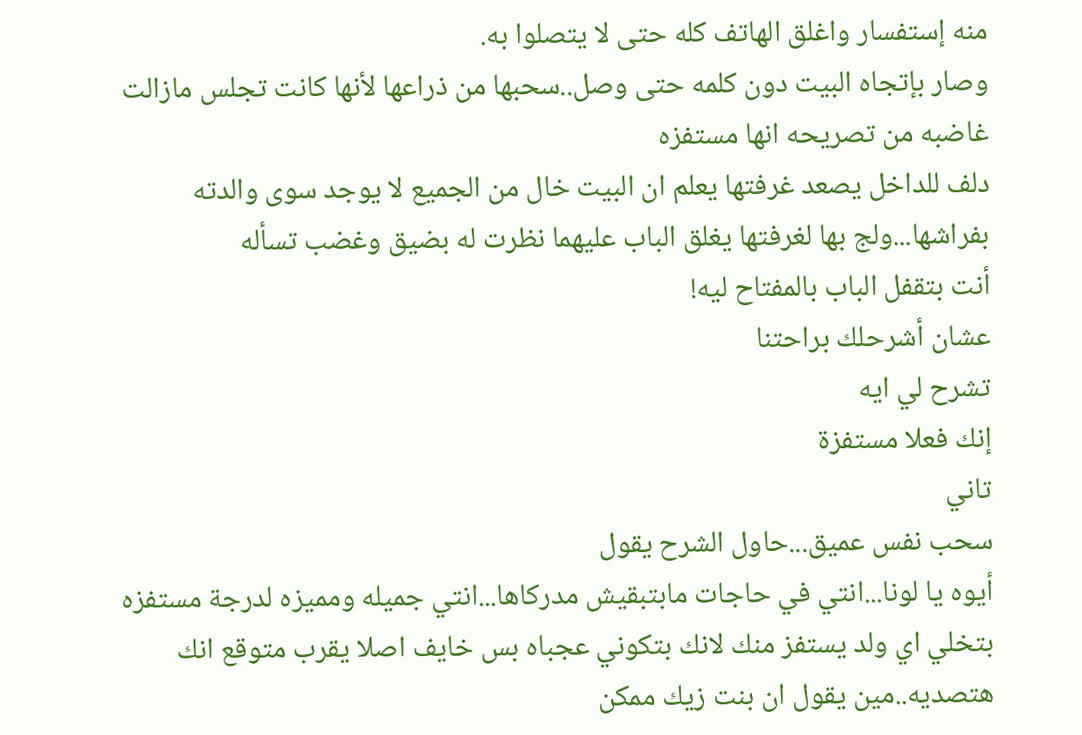منه إستفسار واغلق الهاتف كله حتى لا يتصلوا به.
وصار بإتجاه البيت دون كلمه حتى وصل..سحبها من ذراعها لأنها كانت تجلس مازالت غاضبه من تصريحه انها مستفزه
دلف للداخل يصعد غرفتها يعلم ان البيت خال من الجميع لا يوجد سوى والدته بفراشها...ولج بها لغرفتها يغلق الباب عليهما نظرت له بضيق وغضب تسأله
أنت بتقفل الباب بالمفتاح ليه!
عشان أشرحلك براحتنا
تشرح لي ايه
إنك فعلا مستفزة
تاني
سحب نفس عميق...حاول الشرح يقول
أيوه يا لونا...انتي في حاجات مابتبقيش مدركاها...انتي جميله ومميزه لدرجة مستفزه بتخلي اي ولد يستفز منك لانك بتكوني عجباه بس خايف اصلا يقرب متوقع انك هتصديه..مين يقول ان بنت زيك ممكن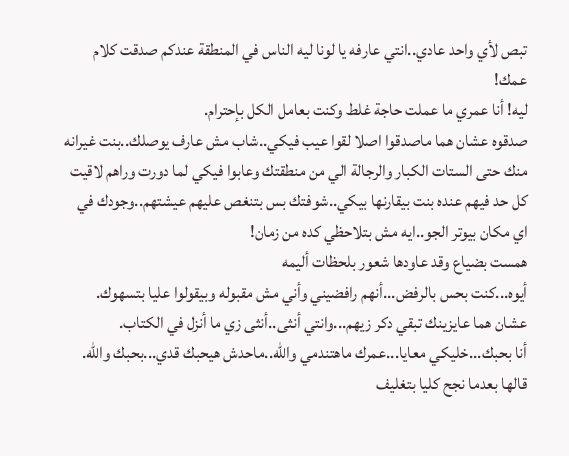تبص لأي واحد عادي..انتي عارفه يا لونا ليه الناس في المنطقة عندكم صدقت كلام عمك!
ليه! أنا عمري ما عملت حاجة غلط وكنت بعامل الكل بإحترام.
صدقوه عشان هما ماصدقوا اصلا لقوا عيب فيكي..شاب مش عارف يوصلك..بنت غيرانه منك حتى الستات الكبار والرجالة الي من منطقتك وعابوا فيكي لما دورت وراهم لاقيت كل حد فيهم عنده بنت بيقارنها بيكي..شوفتك بس بتنغص عليهم عيشتهم..وجودك في اي مكان بيوتر الجو..ايه مش بتلاحظي كده من زمان!
همست بضياع وقد عاودها شعور بلحظات أليمه
أيوه...كنت بحس بالرفض...أنهم رافضيني وأني مش مقبوله وبيقولوا عليا بتسهوك.
عشان هما عايزينك تبقي دكر زيهم...وانتي أنثى..أنثى زي ما أنزل في الكتاب.
أنا بحبك...خليكي معايا...عمرك ماهتندمي والله..ماحدش هيحبك قدي...بحبك والله.
قالها بعدما نجح كليا بتغليف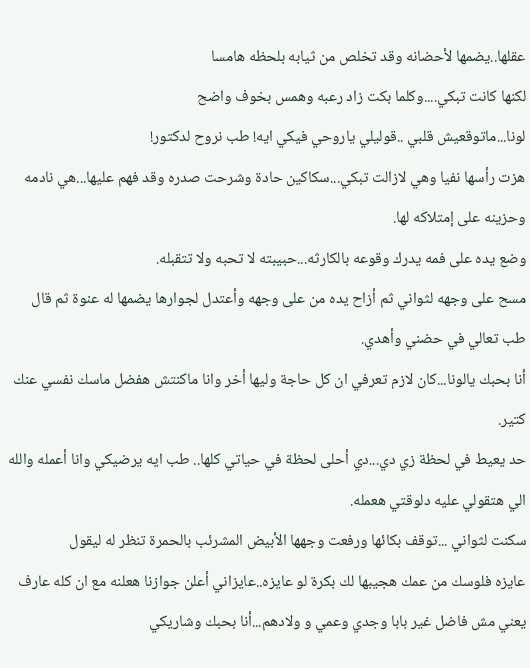عقلها..يضمها لأحضانه وقد تخلص من ثيابه بلحظه هامسا
لكنها كانت تبكي....وكلما بكت زاد رعبه وهمس بخوف واضح
لونا...ماتوقعيش قلبي ..قوليلي ياروحي فيكي ايه! طب نروح لدكتور!
هزت رأسها نفيا وهي لازالت تبكي...سكاكين حادة وشرحت صدره وقد فهم عليها...هي نادمه وحزينه على إمتلاكه لها.
وضع يده على فمه يدرك وقوعه بالكارثه...حبيبته لا تحبه ولا تتقبله.
مسح على وجهه لثواني ثم أزاح يده من على وجهه وأعتدل لجوارها يضمها له عنوة ثم قال
طب تعالي في حضني وأهدي.
أنا بحبك يالونا...كان لازم تعرفي ان كل حاجة وليها أخر وانا ماكنتش هفضل ماسك نفسي عنك كتير.
حد يعيط في لحظة زي دي...دي أحلى لحظة في حياتي كلها.. طب ايه يرضيكي وانا أعمله والله الي هتقولي عليه دلوقتي هعمله.
سكنت لثواني ...توقف بكائها ورفعت وجهها الأبيض المشرئب بالحمرة تنظر له ليقول
عايزه فلوسك من عمك هجيبها لك بكرة لو عايزه..عايزاني أعلن جوازنا هعلنه مع ان كله عارف يعني مش فاضل غير بابا وجدي وعمي و ولادهم...أنا بحبك وشاريكي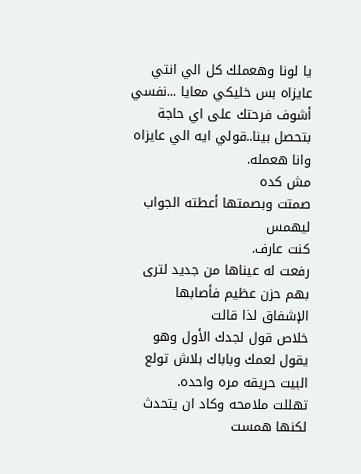يا لونا وهعملك كل الي انتي عايزاه بس خليكي معايا ...نفسي أشوف فرحتك على اي حاجة بتحصل بينا..قولي ايه الي عايزاه وانا هعمله.
مش كده
صمتت وبصمتها أعطته الجواب ليهمس
كنت عارف.
رفعت له عيناها من جديد لترى بهم حزن عظيم فأصابها الإشفاق لذا قالت
خلاص قول لجدك الأول وهو يقول لعمك وباباك بلاش تولع البيت حريقه مره واحده.
تهللت ملامحه وكاد ان يتحدث لكنها همست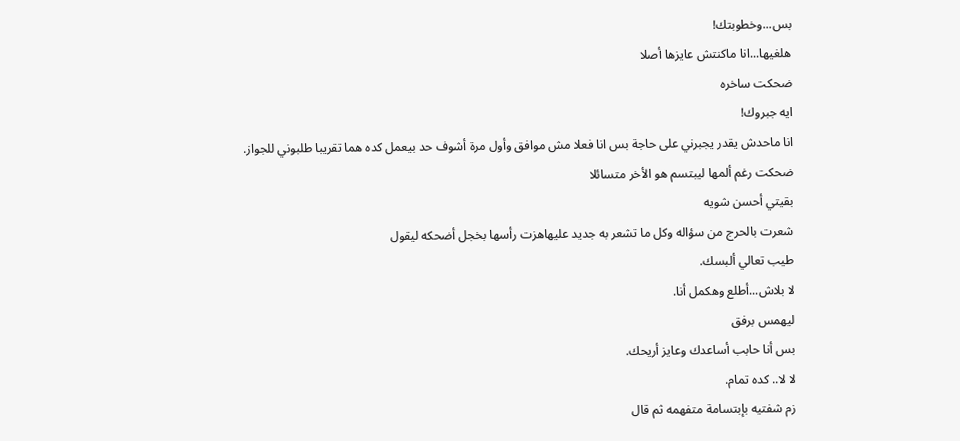بس...وخطوبتك!
هلغيها...انا ماكنتش عايزها أصلا
ضحكت ساخره
ايه جبروك!
انا ماحدش يقدر يجبرني على حاجة بس انا فعلا مش موافق وأول مرة أشوف حد بيعمل كده هما تقريبا طلبوني للجواز.
ضحكت رغم ألمها ليبتسم هو الأخر متسائلا
بقيتي أحسن شويه
شعرت بالحرج من سؤاله وكل ما تشعر به جديد عليهاهزت رأسها بخجل أضحكه ليقول
طيب تعالي ألبسك.
لا بلاش...أطلع وهكمل أنا.
ليهمس برفق
بس أنا حابب أساعدك وعايز أريحك.
لا لا.. كده تمام.
زم شفتيه بإبتسامة متفهمه ثم قال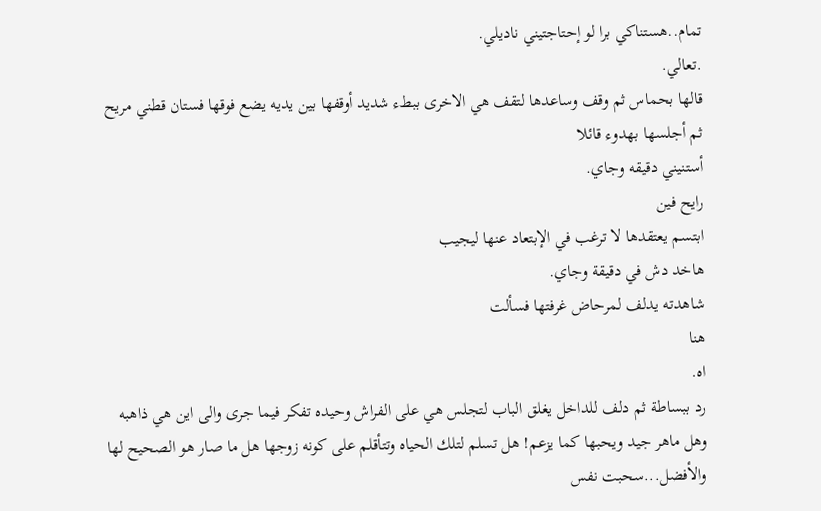تمام..هستناكي برا لو إحتاجتيني ناديلي.
.تعالي.
قالها بحماس ثم وقف وساعدها لتقف هي الاخرى ببطء شديد أوقفها بين يديه يضع فوقها فستان قطني مريح ثم أجلسها بهدوء قائلا
أستنيني دقيقه وجاي.
رايح فين
ابتسم يعتقدها لا ترغب في الإبتعاد عنها ليجيب
هاخد دش في دقيقة وجاي.
شاهدته يدلف لمرحاض غرفتها فسألت
هنا
اه.
رد ببساطة ثم دلف للداخل يغلق الباب لتجلس هي على الفراش وحيده تفكر فيما جرى والى اين هي ذاهبه وهل ماهر جيد ويحبها كما يزعم! هل تسلم لتلك الحياه وتتأقلم على كونه زوجها هل ما صار هو الصحيح لها والأفضل...سحبت نفس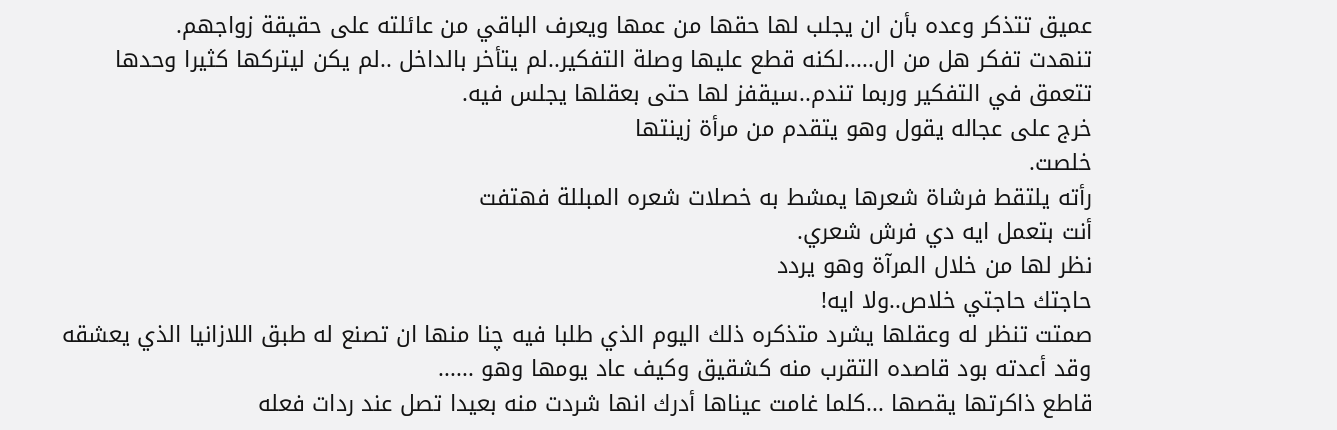عميق تتذكر وعده بأن ان يجلب لها حقها من عمها ويعرف الباقي من عائلته على حقيقة زواجهم.
تنهدت تفكر هل من ال.....لكنه قطع عليها وصلة التفكير..لم يتأخر بالداخل ..لم يكن ليتركها كثيرا وحدها تتعمق في التفكير وربما تندم..سيقفز لها حتى بعقلها يجلس فيه.
خرج على عجاله يقول وهو يتقدم من مرأة زينتها
خلصت.
رأته يلتقط فرشاة شعرها يمشط به خصلات شعره المبللة فهتفت
أنت بتعمل ايه دي فرش شعري.
نظر لها من خلال المرآة وهو يردد
حاجتك حاجتي خلاص..ولا ايه!
صمتت تنظر له وعقلها يشرد متذكره ذلك اليوم الذي طلبا فيه چنا منها ان تصنع له طبق اللازانيا الذي يعشقه وقد أعدته بود قاصده التقرب منه كشقيق وكيف عاد يومها وهو ......
قاطع ذاكرتها يقصها ...كلما غامت عيناها أدرك انها شردت منه بعيدا تصل عند ردات فعله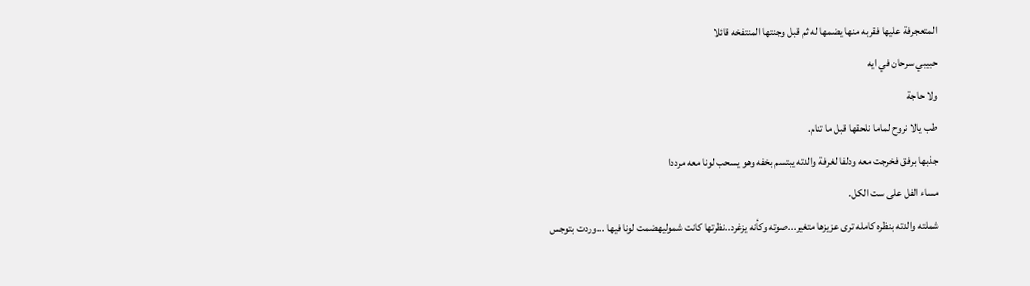المتعجرفة عليها فقربه منها يضمها له ثم قبل وجنتها المنتفخه قائلا
حبيبي سرحان في ايه
ولا حاجة
طب يالا نروح لماما نلحقها قبل ما تنام.
جذبها برفق فخرجت معه ودلفا لغرفة والدته يبتسم بخفه وهو يسحب لونا معه مرددا
مساء الفل على ست الكل.
شملته والدته بنظره كامله ترى عزيزها متغير...صوته وكأنه يزغرد..نظرتها كانت شموليهضمت لونا فيها ...وردت بتوجس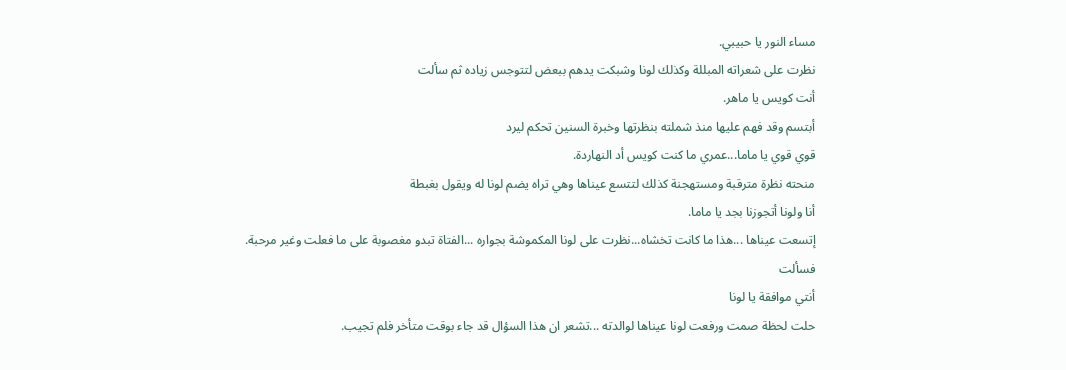مساء النور يا حبيبي.
نظرت على شعراته المبللة وكذلك لونا وشبكت يدهم ببعض لتتوجس زياده ثم سألت
أنت كويس يا ماهر.
أبتسم وقد فهم عليها منذ شملته بنظرتها وخبرة السنين تحكم ليرد
قوي قوي يا ماما...عمري ما كنت كويس أد النهاردة.
منحته نظرة مترقبة ومستهجنة كذلك لتتسع عيناها وهي تراه يضم لونا له ويقول بغبطة
أنا ولونا أتجوزنا بجد يا ماما.
إتسعت عيناها ...هذا ما كانت تخشاه...نظرت على لونا المكموشة بجواره ...الفتاة تبدو مغصوبة على ما فعلت وغير مرحبة.
فسألت
أنتي موافقة يا لونا
حلت لحظة صمت ورفعت لونا عيناها لوالدته ...تشعر ان هذا السؤال قد جاء بوقت متأخر فلم تجيب.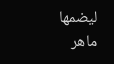ليضمها ماهر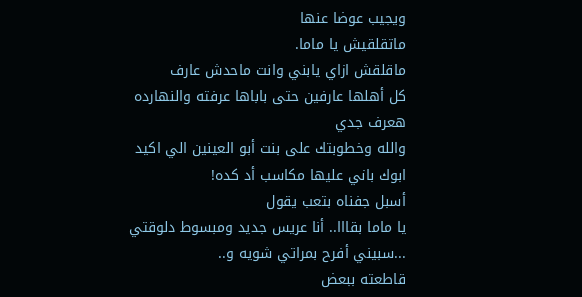ويجيب عوضا عنها
ماتقلقيش يا ماما.
ماقلقش ازاي يابني وانت ماحدش عارف
كل أهلها عارفين حتى باباها عرفته والنهارده هعرف جدي
والله وخطوبتك على بنت أبو العينين الي اكيد ابوك باني عليها مكاسب أد كده!
أسبل جفناه بتعب يقول
يا ماما بقااا.. أنا عريس جديد ومبسوط دلوقتي ...سبيني أفرح بمراتي شويه و..
قاطعته ببعض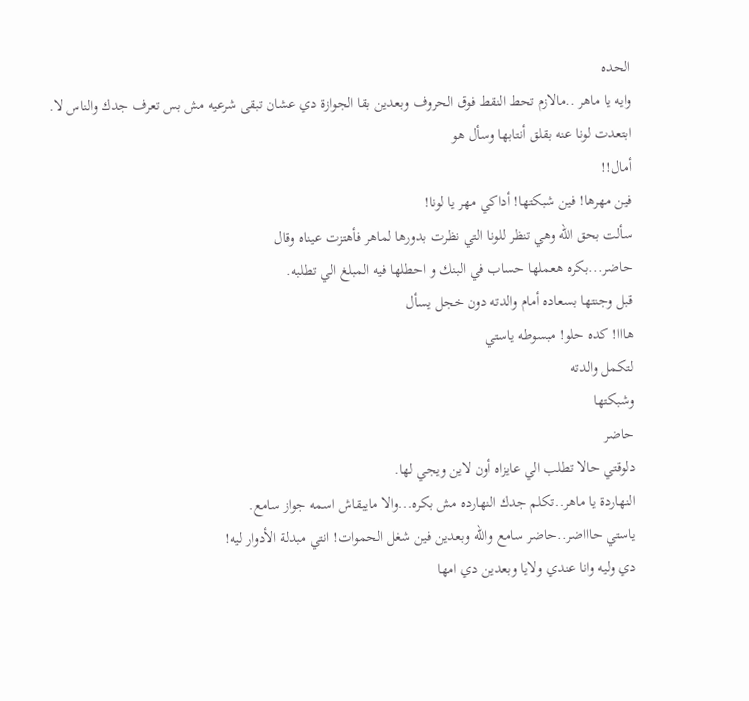الحده
وايه يا ماهر ..مالازم تحط النقط فوق الحروف وبعدين بقا الجوازة دي عشان تبقى شرعيه مش بس تعرف جدك والناس لا.
ابتعدت لونا عنه بقلق أنتابها وسأل هو
أمال!!
فين مهرها! فين شبكتها! أداكي مهر يا لونا!
سألت بحق الله وهي تنظر للونا التي نظرت بدورها لماهر فأهتزت عيناه وقال
حاضر...بكره هعملها حساب في البنك و احطلها فيه المبلغ الي تطلبه.
قبل وجنتها بسعاده أمام والدته دون خجل يسأل
هااا! كده حلو! مبسوطه ياستي
لتكمل والدته
وشبكتها
حاضر
دلوقتي حالا تطلب الي عايزاه أون لاين ويجي لها.
النهاردة يا ماهر..تكلم جدك النهارده مش بكره...والا مايبقاش اسمه جواز سامع.
ياستي حاااضر..حاضر سامع والله وبعدين فين شغل الحموات! انتي مبدلة الأدوار ليه!
دي وليه وانا عندي ولايا وبعدين دي امها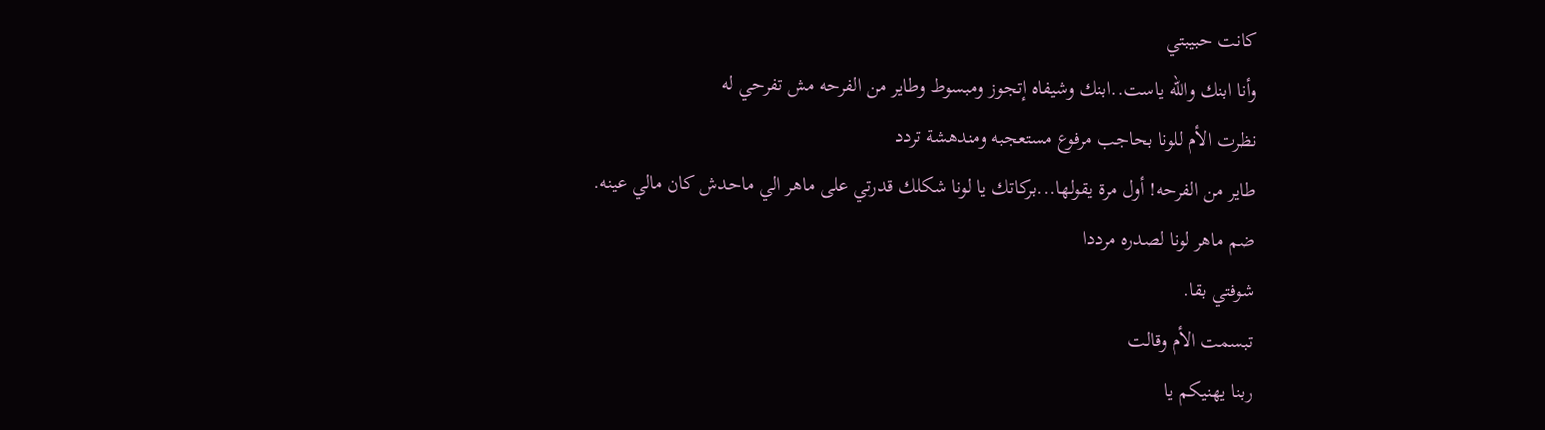كانت حبيبتي
وأنا ابنك والله ياست..ابنك وشيفاه إتجوز ومبسوط وطاير من الفرحه مش تفرحي له
نظرت الأم للونا بحاجب مرفوع مستعجبه ومندهشة تردد
طاير من الفرحه! أول مرة يقولها...بركاتك يا لونا شكلك قدرتي على ماهر الي ماحدش كان مالي عينه.
ضم ماهر لونا لصدره مرددا
شوفتي بقا.
تبسمت الأم وقالت
ربنا يهنيكم يا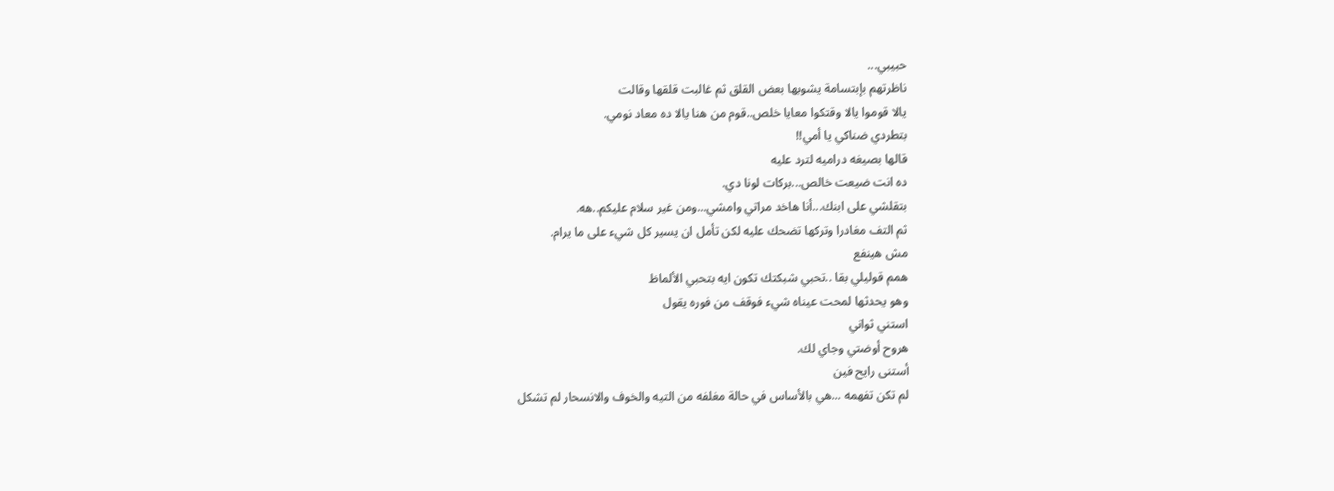حبيبي...
ناظرتهم بإبتسامة يشوبها بعض القلق ثم غالبت قلقها وقالت
يالا قوموا يالا وقتكوا معايا خلص..قوم من هنا يالا ده معاد نومي.
بتطردي ضناكي يا أمي!!
قالها بصيغه دراميه لترد عليه
ده انت ضيعت خالص...بركات لونا دي.
بتقلشي على ابنك...أنا هاخد مراتي وامشي...ومن غير سلام عليكم..هه.
ثم التف مغادرا وتركها تضحك عليه لكن تأمل ان يسير كل شيء على ما يرام.
مش هينفع
همم قوليلي بقا ..تحبي شبكتك تكون ايه بتحبي الألماظ
وهو يحدثها لمحت عيناه شيء فوقف من فوره يقول
استني ثواني
هروح أوضتي وجاي لك.
أستنى رايح فين
لم تكن تفهمه ...هي بالأساس في حالة مغلفه من التيه والخوف والانسحار لم تشكل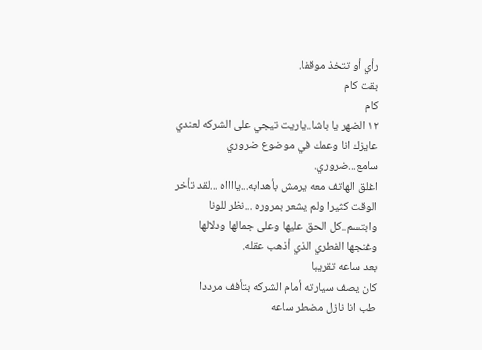رأي أو تتخذ موقفا.
بقت كام
كام
١٢ الضهر يا باشا..ياريت تيجي على الشركه لعندي عايزك انا وعمك في موضوع ضروري سامع...ضروري.
اغلق الهاتف معه يرمش بأهدابه...يااااه ...لقد تأخر الوقت كثيرا ولم يشعر بمروره ...نظر للونا وابتسم..كل الحق عليها وعلى جمالها ودلالها وغنجها الفطري الذي أذهب عقله.
بعد ساعه تقريبا
كان يصف سيارته أمام الشركه بتأفف مرددا
طب انا نازل مضطر ساعه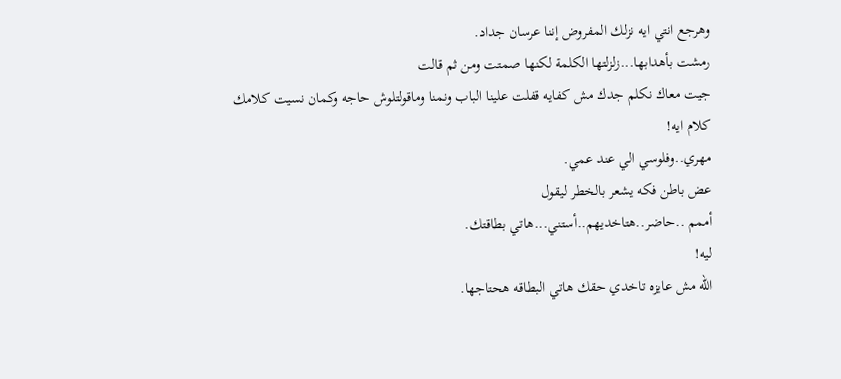وهرجع انتي ايه نزلك المفروض إننا عرسان جداد.
رمشت بأهدابها...زلزلتها الكلمة لكنها صمتت ومن ثم قالت
جيت معاك نكلم جدك مش كفايه قفلت علينا الباب ونمنا وماقولتلوش حاجه وكمان نسيت كلامك
كلام ايه!
مهري..وفلوسي الي عند عمي.
عض باطن فكه يشعر بالخطر ليقول
أممم ..حاضر..هتاخديهم..أستني...هاتي بطاقتك.
ليه!
الله مش عايزه تاخدي حقك هاتي البطاقه هحتاجها.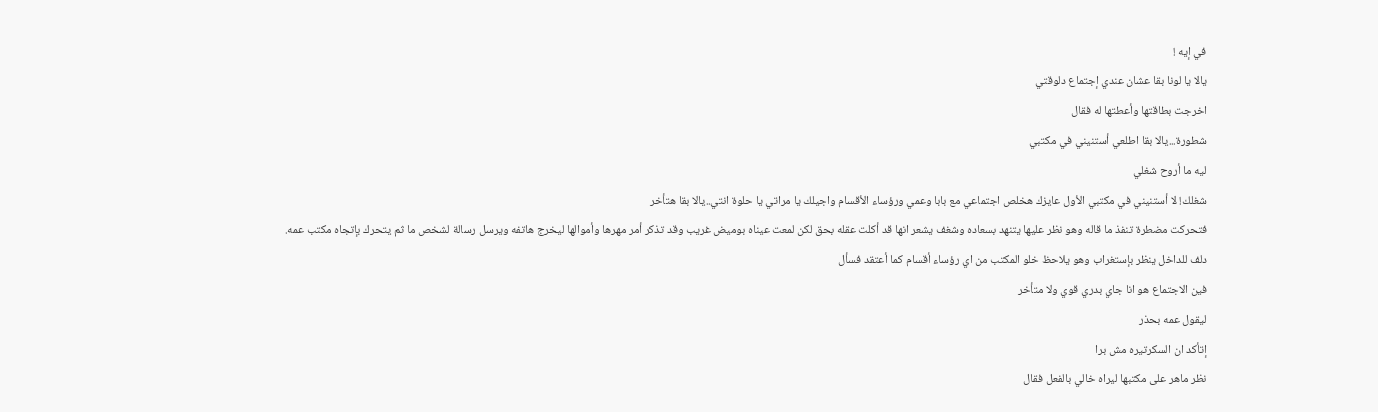في إيه !
يالا يا لونا بقا عشان عندي إجتماع دلوقتي
اخرجت بطاقتها وأعطتها له فقال
شطورة...يالا بقا اطلعي أستنيني في مكتبي
ليه ما أروح شغلي
شغلك! لا أستنيني في مكتبي الأول عايزك هخلص اجتماعي مع بابا وعمي ورؤساء الأقسام واجيلك يا مراتي يا حلوة انتي..يالا بقا هتأخر
فتحركت مضطرة تنفذ ما قاله وهو نظر عليها يتنهد بسعاده وشغف يشعر انها قد أكلت عقله بحق لكن لمعت عيناه بوميض غريب وقد تذكر أمر مهرها وأموالها ليخرج هاتفه ويرسل رسالة لشخص ما ثم يتحرك بإتجاه مكتب عمه.
دلف للداخل ينظر بإستغراب وهو يلاحظ خلو المكتب من اي رؤساء أقسام كما أعتقد فسأل
فين الاجتماع هو انا جاي بدري قوي ولا متأخر
ليقول عمه بحذر
إتأكد ان السكرتيره مش برا
نظر ماهر على مكتبها ليراه خالي بالفعل فقال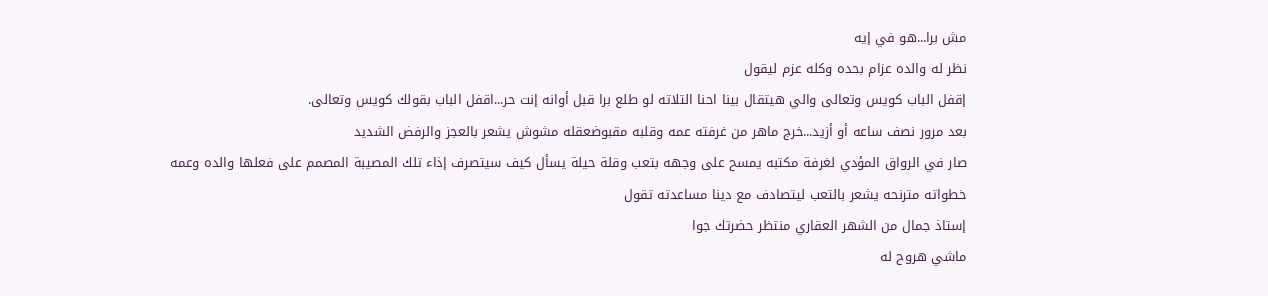مش برا...هو في إيه
نظر له والده عزام بحده وكله عزم ليقول
إقفل الباب كويس وتعالى والي هيتقال بينا احنا التلاته لو طلع برا قبل أوانه إنت حر...اقفل الباب بقولك كويس وتعالى.
بعد مرور نصف ساعه أو أزيد...خرج ماهر من غرفته عمه وقلبه مقبوضعقله مشوش يشعر بالعجز والرفض الشديد
صار في الرواق المؤدي لغرفة مكتبه يمسح على وجهه بتعب وقلة حيلة يسأل كيف سيتصرف إذاء تلك المصيبة المصمم على فعلها والده وعمه
خطواته مترنحه يشعر بالتعب ليتصادف مع دينا مساعدته تقول
إستاذ جمال من الشهر العقاري منتظر حضرتك جوا
ماشي هروح له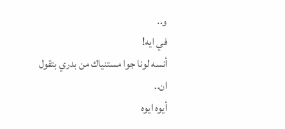و..
في ايه!
أنسه لونا جوا مستنياك من بدري بتقول ان..
أيوه ايوه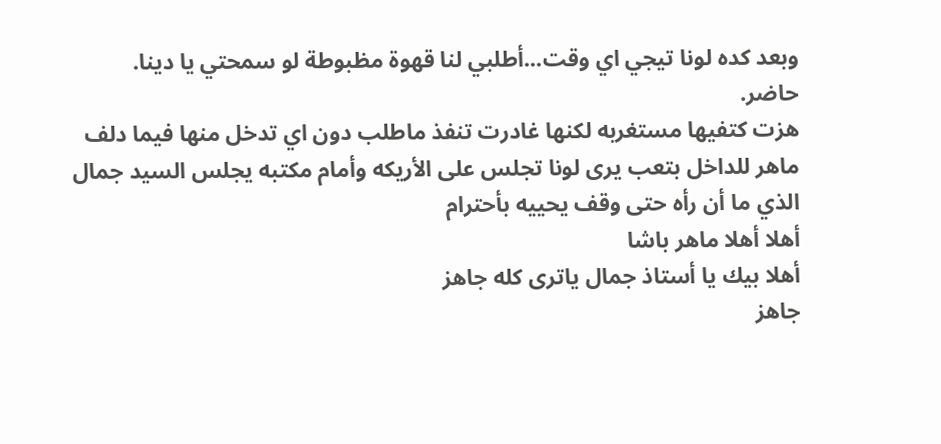وبعد كده لونا تيجي اي وقت...أطلبي لنا قهوة مظبوطة لو سمحتي يا دينا.
حاضر.
هزت كتفيها مستغربه لكنها غادرت تنفذ ماطلب دون اي تدخل منها فيما دلف ماهر للداخل بتعب يرى لونا تجلس على الأريكه وأمام مكتبه يجلس السيد جمال الذي ما أن رأه حتى وقف يحييه بأحترام
أهلا أهلا ماهر باشا
أهلا بيك يا أستاذ جمال ياترى كله جاهز
جاهز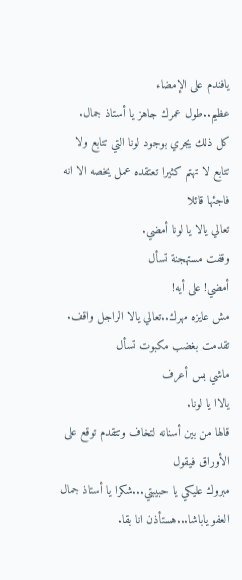يافندم على الإمضاء
عظيم..طول عمرك جاهز يا أستاذ جمال.
كل ذلك يجري بوجود لونا التي تتابع ولا تتابع لا تهتم كثيرا تعتقده عمل يخصه الا انه فاجئها قائلا
تعالي يالا يا لونا أمضي.
وقفت مستهجنة تسأل
أمضي! على أيه!
مش عايزه مهرك..تعالي يالا الراجل واقف.
تقدمت بغضب مكبوت تسأل
ماشي بس أعرف
يالاا يا لونا.
قالها من بين أسنانه لتخاف وتتقدم توقع على الأوراق فيقول
مبروك عليكي يا حبيبتي...شكرا يا أستاذ جمال
العفو ياباشا...هستأذن انا بقا.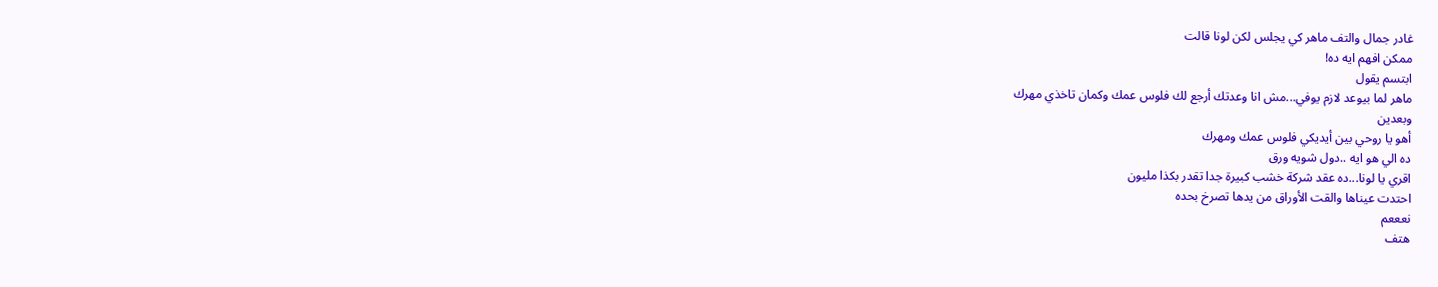غادر جمال والتف ماهر كي يجلس لكن لونا قالت
ممكن افهم ايه ده!
ابتسم يقول
ماهر لما بيوعد لازم يوفي...مش انا وعدتك أرجع لك فلوس عمك وكمان تاخذي مهرك
وبعدين
أهو يا روحي بين أيديكي فلوس عمك ومهرك
ده الي هو ايه ..دول شويه ورق
اقري يا لونا...ده عقد شركة خشب كبيرة جدا تقدر بكذا مليون
احتدت عيناها والقت الأوراق من يدها تصرخ بحده
نعععم
هتف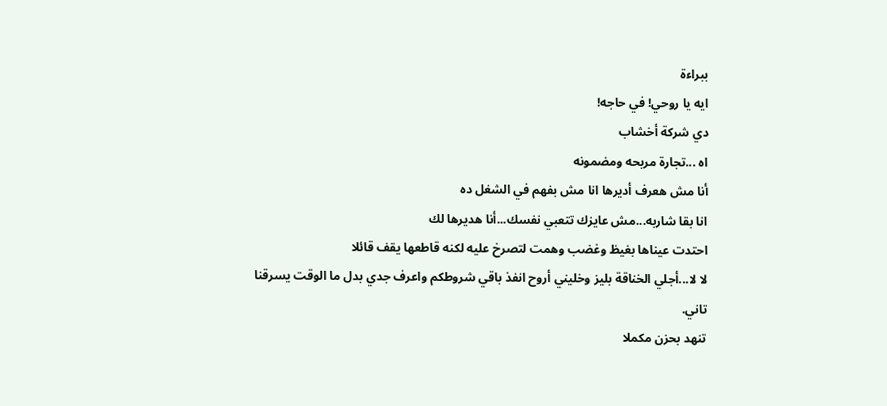ببراءة
ايه يا روحي! في حاجه!
دي شركة أخشاب
اه ...تجارة مربحه ومضمونه
أنا مش هعرف أديرها انا مش بفهم في الشغل ده
انا بقا شاربه...مش عايزك تتعبي نفسك...أنا هديرها لك
احتدت عيناها بغيظ وغضب وهمت لتصرخ عليه لكنه قاطعها يقف قائلا
لا لا...أجلي الخناقة بليز وخليني أروح انفذ باقي شروطكم واعرف جدي بدل ما الوقت يسرقنا تاني.
تنهد بحزن مكملا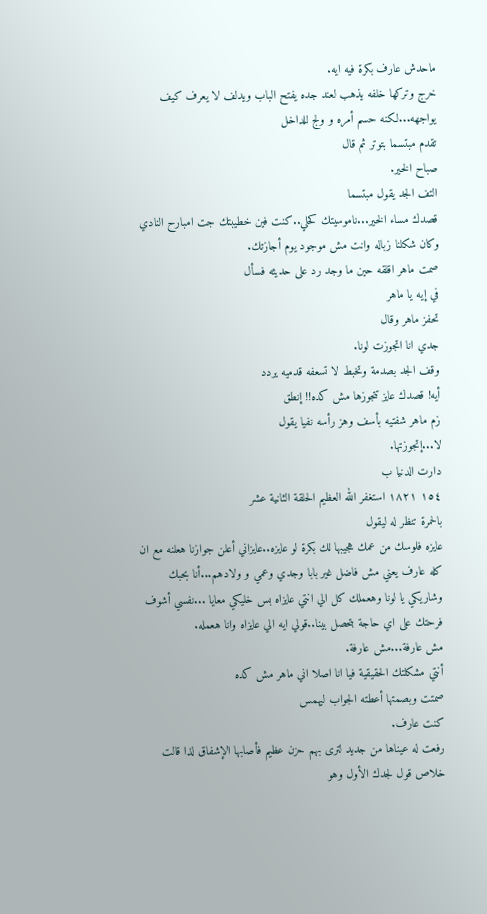ماحدش عارف بكرة فيه ايه.
خرج وتركها خلفه يذهب لعند جده يفتح الباب ويدلف لا يعرف كيف يواجهه...لكنه حسم أمره و ولج للداخل
تقدم مبتسما بتوتر ثم قال
صباح الخير.
التف الجد يقول مبتسما
قصدك مساء الخير...ناموسيتك كحلي..كنت فين خطيبتك جت امبارح النادي وكان شكلنا زباله وانت مش موجود يوم أجازتك.
صمت ماهر اقلقه حين ما وجد رد على حديثه فسأل
في إيه يا ماهر
تحفز ماهر وقال
جدي انا اتجوزت لونا.
وقف الجد بصدمة وتخبط لا تسعفه قدميه يردد
أيه! قصدك عايز تتجوزها مش كده!! إنطق
زم ماهر شفتيه بأسف وهز رأسه نفيا يقول
لا...إتجوزتها.
دارت الدنيا ب
١٥٤ ١٨٢١ استغفر الله العظيم الحلقة الثانية عشر
بالحمرة تنظر له ليقول
عايزه فلوسك من عمك هجيبها لك بكرة لو عايزه..عايزاني أعلن جوازنا هعلنه مع ان كله عارف يعني مش فاضل غير بابا وجدي وعمي و ولادهم...أنا بحبك وشاريكي يا لونا وهعملك كل الي انتي عايزاه بس خليكي معايا ...نفسي أشوف فرحتك على اي حاجة بتحصل بينا..قولي ايه الي عايزاه وانا هعمله.
مش عارفة...مش عارفة.
أنتي مشكلتك الحقيقية فيا انا اصلا اني ماهر مش كده
صمتت وبصمتها أعطته الجواب ليهمس
كنت عارف.
رفعت له عيناها من جديد لترى بهم حزن عظيم فأصابها الإشفاق لذا قالت
خلاص قول لجدك الأول وهو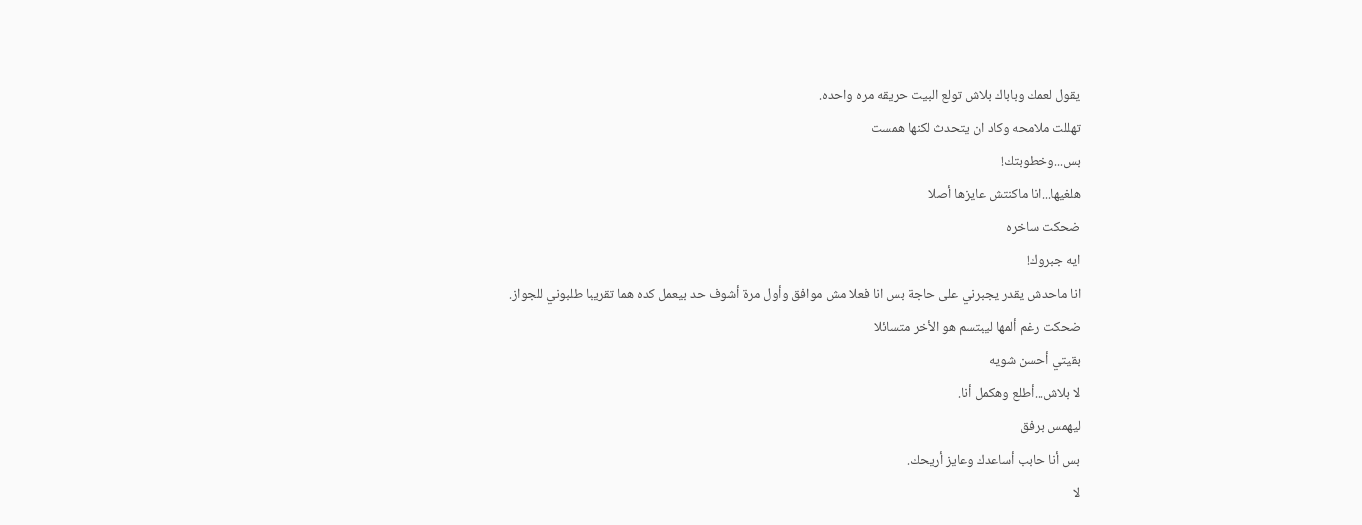يقول لعمك وباباك بلاش تولع البيت حريقه مره واحده.
تهللت ملامحه وكاد ان يتحدث لكنها همست
بس...وخطوبتك!
هلغيها...انا ماكنتش عايزها أصلا
ضحكت ساخره
ايه جبروك!
انا ماحدش يقدر يجبرني على حاجة بس انا فعلا مش موافق وأول مرة أشوف حد بيعمل كده هما تقريبا طلبوني للجواز.
ضحكت رغم ألمها ليبتسم هو الأخر متسائلا
بقيتي أحسن شويه
لا بلاش...أطلع وهكمل أنا.
ليهمس برفق
بس أنا حابب أساعدك وعايز أريحك.
لا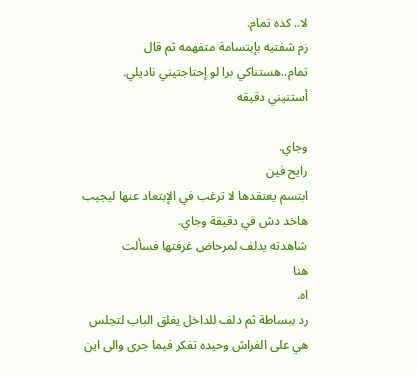لا.. كده تمام.
زم شفتيه بإبتسامة متفهمه ثم قال
تمام..هستناكي برا لو إحتاجتيني ناديلي.
أستنيني دقيقه

وجاي.
رايح فين
ابتسم يعتقدها لا ترغب في الإبتعاد عنها ليجيب
هاخد دش في دقيقة وجاي.
شاهدته يدلف لمرحاض غرفتها فسألت
هنا
اه.
رد ببساطة ثم دلف للداخل يغلق الباب لتجلس هي على الفراش وحيده تفكر فيما جرى والى اين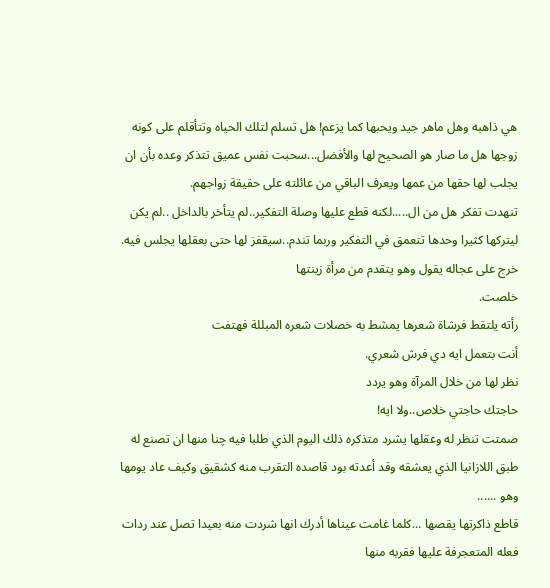هي ذاهبه وهل ماهر جيد ويحبها كما يزعم! هل تسلم لتلك الحياه وتتأقلم على كونه زوجها هل ما صار هو الصحيح لها والأفضل...سحبت نفس عميق تتذكر وعده بأن ان يجلب لها حقها من عمها ويعرف الباقي من عائلته على حقيقة زواجهم.
تنهدت تفكر هل من ال.....لكنه قطع عليها وصلة التفكير..لم يتأخر بالداخل ..لم يكن ليتركها كثيرا وحدها تتعمق في التفكير وربما تندم..سيقفز لها حتى بعقلها يجلس فيه.
خرج على عجاله يقول وهو يتقدم من مرأة زينتها
خلصت.
رأته يلتقط فرشاة شعرها يمشط به خصلات شعره المبللة فهتفت
أنت بتعمل ايه دي فرش شعري.
نظر لها من خلال المرآة وهو يردد
حاجتك حاجتي خلاص..ولا ايه!
صمتت تنظر له وعقلها يشرد متذكره ذلك اليوم الذي طلبا فيه چنا منها ان تصنع له طبق اللازانيا الذي يعشقه وقد أعدته بود قاصده التقرب منه كشقيق وكيف عاد يومها وهو ......
قاطع ذاكرتها يقصها ...كلما غامت عيناها أدرك انها شردت منه بعيدا تصل عند ردات فعله المتعجرفة عليها فقربه منها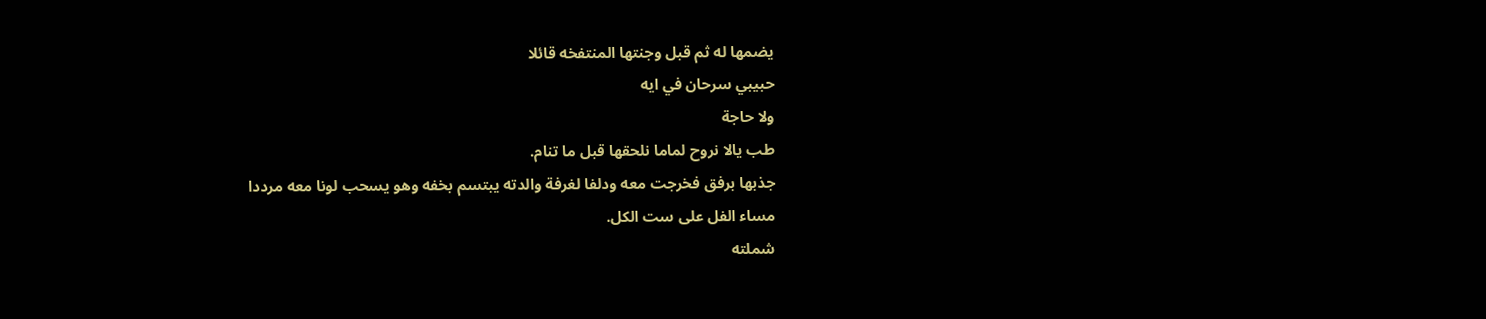يضمها له ثم قبل وجنتها المنتفخه قائلا
حبيبي سرحان في ايه
ولا حاجة
طب يالا نروح لماما نلحقها قبل ما تنام.
جذبها برفق فخرجت معه ودلفا لغرفة والدته يبتسم بخفه وهو يسحب لونا معه مرددا
مساء الفل على ست الكل.
شملته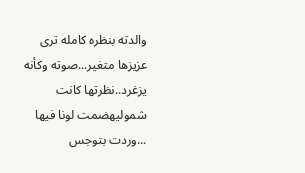والدته بنظره كامله ترى عزيزها متغير...صوته وكأنه يزغرد..نظرتها كانت شموليهضمت لونا فيها ...وردت بتوجس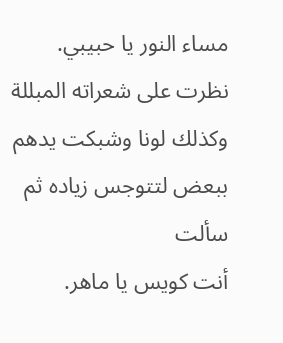مساء النور يا حبيبي.
نظرت على شعراته المبللة وكذلك لونا وشبكت يدهم ببعض لتتوجس زياده ثم سألت
أنت كويس يا ماهر.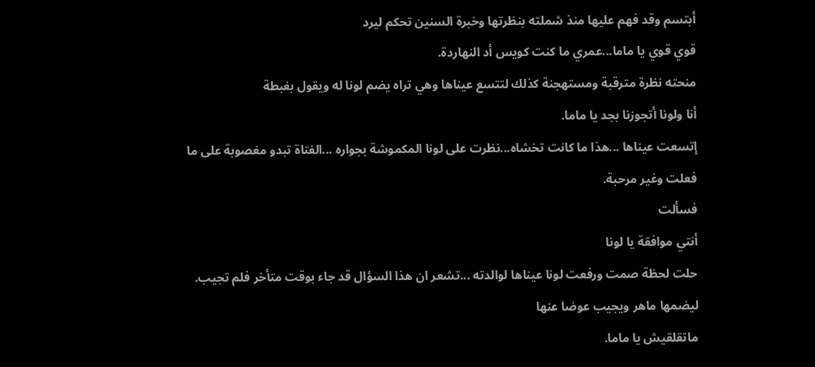أبتسم وقد فهم عليها منذ شملته بنظرتها وخبرة السنين تحكم ليرد
قوي قوي يا ماما...عمري ما كنت كويس أد النهاردة.
منحته نظرة مترقبة ومستهجنة كذلك لتتسع عيناها وهي تراه يضم لونا له ويقول بغبطة
أنا ولونا أتجوزنا بجد يا ماما.
إتسعت عيناها ...هذا ما كانت تخشاه...نظرت على لونا المكموشة بجواره ...الفتاة تبدو مغصوبة على ما فعلت وغير مرحبة.
فسألت
أنتي موافقة يا لونا
حلت لحظة صمت ورفعت لونا عيناها لوالدته ...تشعر ان هذا السؤال قد جاء بوقت متأخر فلم تجيب.
ليضمها ماهر ويجيب عوضا عنها
ماتقلقيش يا ماما.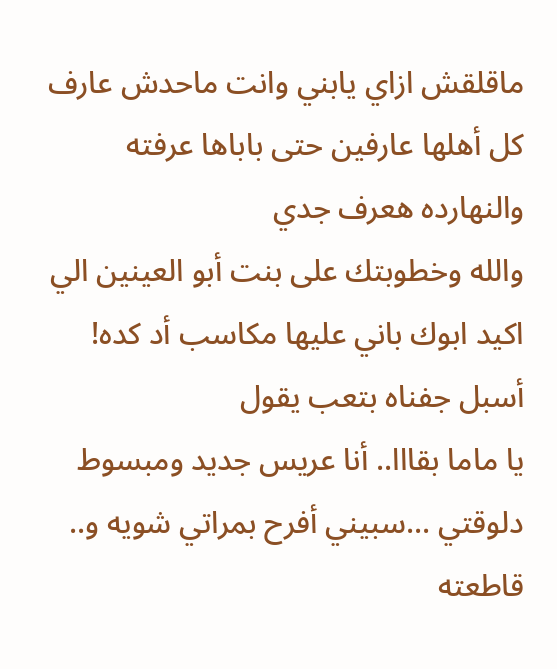ماقلقش ازاي يابني وانت ماحدش عارف
كل أهلها عارفين حتى باباها عرفته والنهارده هعرف جدي
والله وخطوبتك على بنت أبو العينين الي اكيد ابوك باني عليها مكاسب أد كده!
أسبل جفناه بتعب يقول
يا ماما بقااا.. أنا عريس جديد ومبسوط دلوقتي ...سبيني أفرح بمراتي شويه و..
قاطعته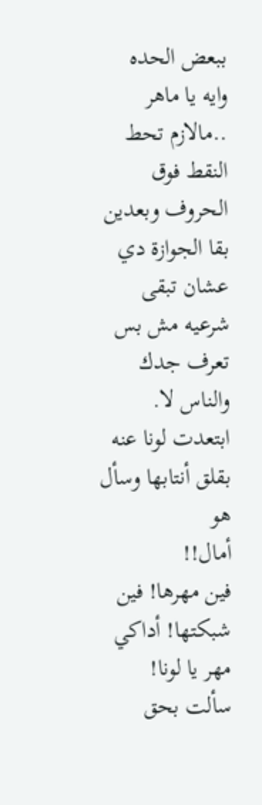ببعض الحده
وايه يا ماهر ..مالازم تحط النقط فوق الحروف وبعدين بقا الجوازة دي عشان تبقى شرعيه مش بس تعرف جدك والناس لا.
ابتعدت لونا عنه بقلق أنتابها وسأل هو
أمال!!
فين مهرها! فين شبكتها! أداكي مهر يا لونا!
سألت بحق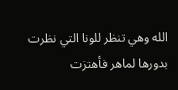الله وهي تنظر للونا التي نظرت بدورها لماهر فأهتزت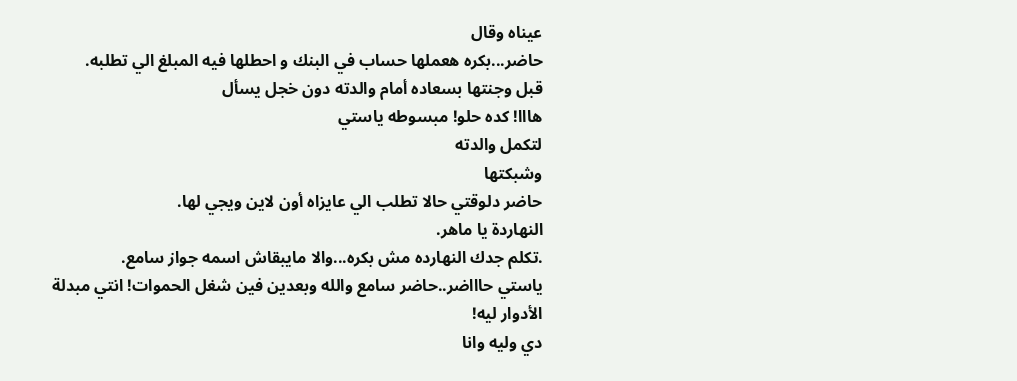عيناه وقال
حاضر...بكره هعملها حساب في البنك و احطلها فيه المبلغ الي تطلبه.
قبل وجنتها بسعاده أمام والدته دون خجل يسأل
هااا! كده حلو! مبسوطه ياستي
لتكمل والدته
وشبكتها
حاضر دلوقتي حالا تطلب الي عايزاه أون لاين ويجي لها.
النهاردة يا ماهر.
.تكلم جدك النهارده مش بكره...والا مايبقاش اسمه جواز سامع.
ياستي حاااضر..حاضر سامع والله وبعدين فين شغل الحموات! انتي مبدلة الأدوار ليه!
دي وليه وانا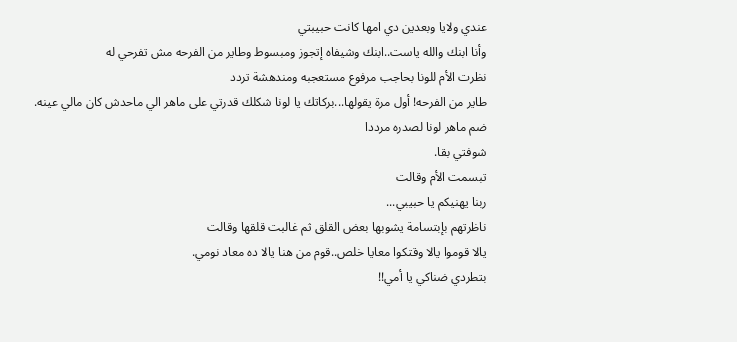عندي ولايا وبعدين دي امها كانت حبيبتي
وأنا ابنك والله ياست..ابنك وشيفاه إتجوز ومبسوط وطاير من الفرحه مش تفرحي له
نظرت الأم للونا بحاجب مرفوع مستعجبه ومندهشة تردد
طاير من الفرحه! أول مرة يقولها...بركاتك يا لونا شكلك قدرتي على ماهر الي ماحدش كان مالي عينه.
ضم ماهر لونا لصدره مرددا
شوفتي بقا.
تبسمت الأم وقالت
ربنا يهنيكم يا حبيبي...
ناظرتهم بإبتسامة يشوبها بعض القلق ثم غالبت قلقها وقالت
يالا قوموا يالا وقتكوا معايا خلص..قوم من هنا يالا ده معاد نومي.
بتطردي ضناكي يا أمي!!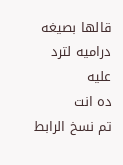قالها بصيغه دراميه لترد عليه
ده انت
تم نسخ الرابط